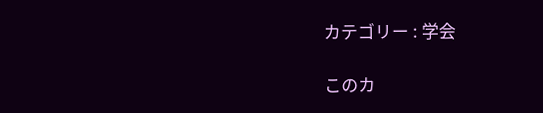カテゴリー : 学会

このカ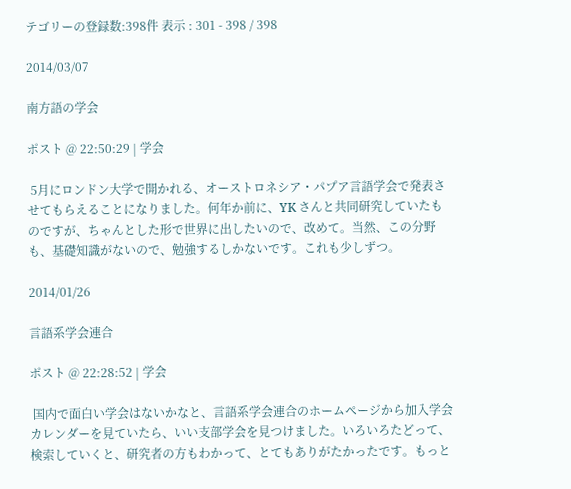テゴリーの登録数:398件 表示 : 301 - 398 / 398

2014/03/07

南方語の学会

ポスト @ 22:50:29 | 学会

 5月にロンドン大学で開かれる、オーストロネシア・パプア言語学会で発表させてもらえることになりました。何年か前に、YK さんと共同研究していたものですが、ちゃんとした形で世界に出したいので、改めて。当然、この分野も、基礎知識がないので、勉強するしかないです。これも少しずつ。

2014/01/26

言語系学会連合

ポスト @ 22:28:52 | 学会

 国内で面白い学会はないかなと、言語系学会連合のホームページから加入学会カレンダーを見ていたら、いい支部学会を見つけました。いろいろたどって、検索していくと、研究者の方もわかって、とてもありがたかったです。もっと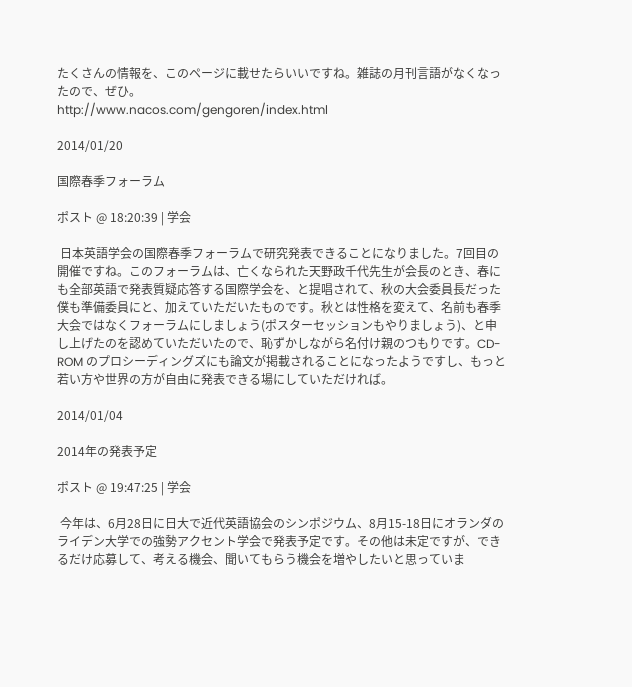たくさんの情報を、このページに載せたらいいですね。雑誌の月刊言語がなくなったので、ぜひ。
http://www.nacos.com/gengoren/index.html

2014/01/20

国際春季フォーラム

ポスト @ 18:20:39 | 学会

 日本英語学会の国際春季フォーラムで研究発表できることになりました。7回目の開催ですね。このフォーラムは、亡くなられた天野政千代先生が会長のとき、春にも全部英語で発表質疑応答する国際学会を、と提唱されて、秋の大会委員長だった僕も準備委員にと、加えていただいたものです。秋とは性格を変えて、名前も春季大会ではなくフォーラムにしましょう(ポスターセッションもやりましょう)、と申し上げたのを認めていただいたので、恥ずかしながら名付け親のつもりです。CD-ROM のプロシーディングズにも論文が掲載されることになったようですし、もっと若い方や世界の方が自由に発表できる場にしていただければ。

2014/01/04

2014年の発表予定

ポスト @ 19:47:25 | 学会

 今年は、6月28日に日大で近代英語協会のシンポジウム、8月15-18日にオランダのライデン大学での強勢アクセント学会で発表予定です。その他は未定ですが、できるだけ応募して、考える機会、聞いてもらう機会を増やしたいと思っていま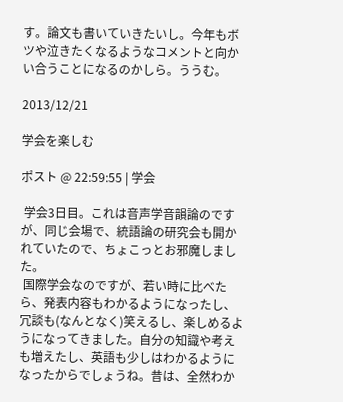す。論文も書いていきたいし。今年もボツや泣きたくなるようなコメントと向かい合うことになるのかしら。ううむ。

2013/12/21

学会を楽しむ

ポスト @ 22:59:55 | 学会

 学会3日目。これは音声学音韻論のですが、同じ会場で、統語論の研究会も開かれていたので、ちょこっとお邪魔しました。
 国際学会なのですが、若い時に比べたら、発表内容もわかるようになったし、冗談も(なんとなく)笑えるし、楽しめるようになってきました。自分の知識や考えも増えたし、英語も少しはわかるようになったからでしょうね。昔は、全然わか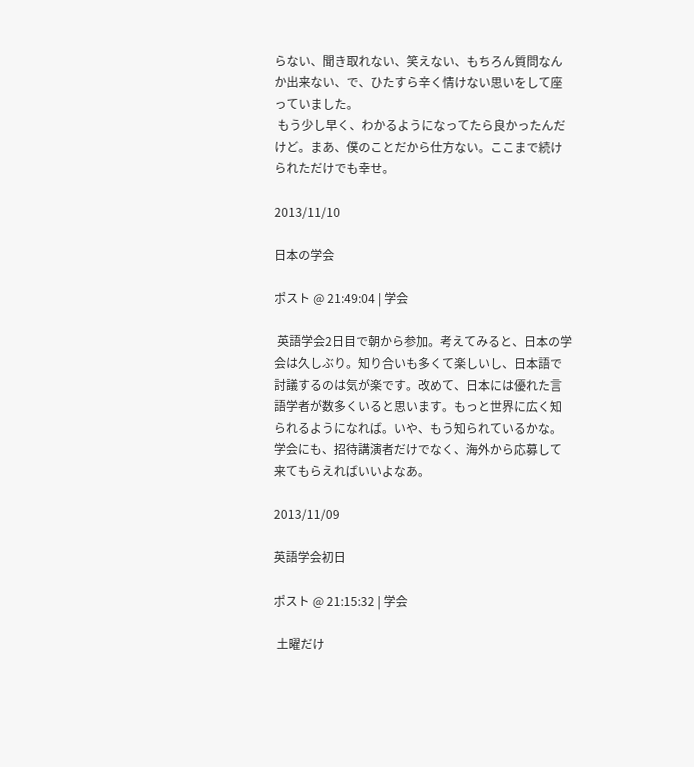らない、聞き取れない、笑えない、もちろん質問なんか出来ない、で、ひたすら辛く情けない思いをして座っていました。
 もう少し早く、わかるようになってたら良かったんだけど。まあ、僕のことだから仕方ない。ここまで続けられただけでも幸せ。

2013/11/10

日本の学会

ポスト @ 21:49:04 | 学会

 英語学会2日目で朝から参加。考えてみると、日本の学会は久しぶり。知り合いも多くて楽しいし、日本語で討議するのは気が楽です。改めて、日本には優れた言語学者が数多くいると思います。もっと世界に広く知られるようになれば。いや、もう知られているかな。学会にも、招待講演者だけでなく、海外から応募して来てもらえればいいよなあ。

2013/11/09

英語学会初日

ポスト @ 21:15:32 | 学会

 土曜だけ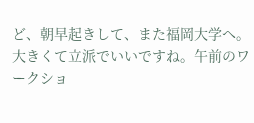ど、朝早起きして、また福岡大学へ。大きくて立派でいいですね。午前のワークショ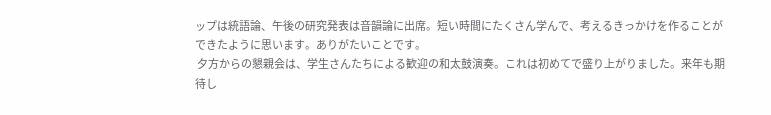ップは統語論、午後の研究発表は音韻論に出席。短い時間にたくさん学んで、考えるきっかけを作ることができたように思います。ありがたいことです。
 夕方からの懇親会は、学生さんたちによる歓迎の和太鼓演奏。これは初めてで盛り上がりました。来年も期待し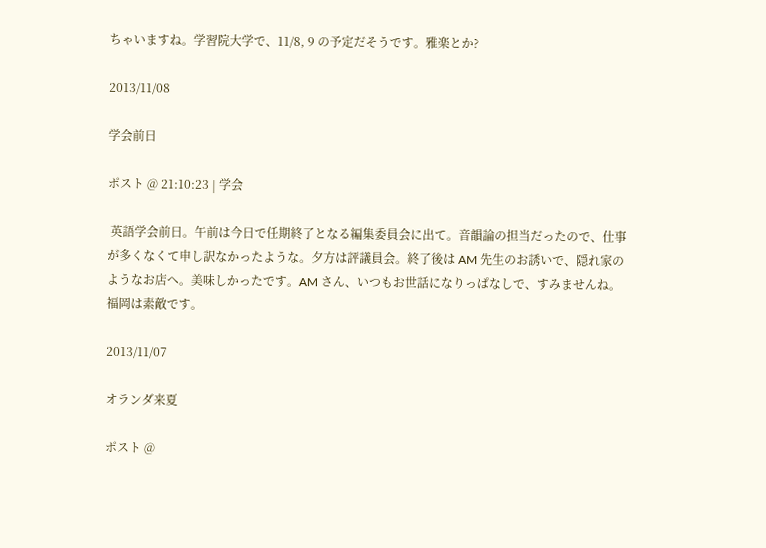ちゃいますね。学習院大学で、11/8, 9 の予定だそうです。雅楽とか?

2013/11/08

学会前日

ポスト @ 21:10:23 | 学会

 英語学会前日。午前は今日で任期終了となる編集委員会に出て。音韻論の担当だったので、仕事が多くなくて申し訳なかったような。夕方は評議員会。終了後は AM 先生のお誘いで、隠れ家のようなお店へ。美味しかったです。AM さん、いつもお世話になりっぱなしで、すみませんね。福岡は素敵です。

2013/11/07

オランダ来夏

ポスト @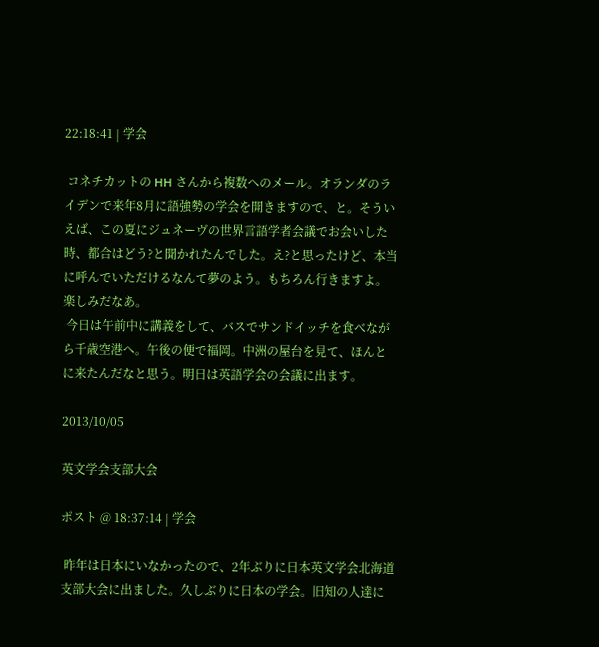22:18:41 | 学会

 コネチカットの HH さんから複数へのメール。オランダのライデンで来年8月に語強勢の学会を開きますので、と。そういえば、この夏にジュネーヴの世界言語学者会議でお会いした時、都合はどう?と聞かれたんでした。え?と思ったけど、本当に呼んでいただけるなんて夢のよう。もちろん行きますよ。楽しみだなあ。
 今日は午前中に講義をして、バスでサンドイッチを食べながら千歳空港へ。午後の便で福岡。中洲の屋台を見て、ほんとに来たんだなと思う。明日は英語学会の会議に出ます。

2013/10/05

英文学会支部大会

ポスト @ 18:37:14 | 学会

 昨年は日本にいなかったので、2年ぶりに日本英文学会北海道支部大会に出ました。久しぶりに日本の学会。旧知の人達に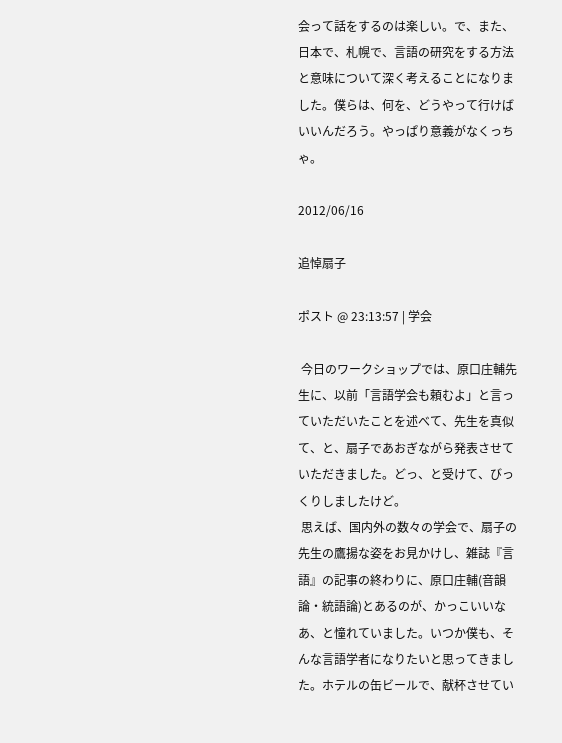会って話をするのは楽しい。で、また、日本で、札幌で、言語の研究をする方法と意味について深く考えることになりました。僕らは、何を、どうやって行けばいいんだろう。やっぱり意義がなくっちゃ。

2012/06/16

追悼扇子

ポスト @ 23:13:57 | 学会

 今日のワークショップでは、原口庄輔先生に、以前「言語学会も頼むよ」と言っていただいたことを述べて、先生を真似て、と、扇子であおぎながら発表させていただきました。どっ、と受けて、びっくりしましたけど。
 思えば、国内外の数々の学会で、扇子の先生の鷹揚な姿をお見かけし、雑誌『言語』の記事の終わりに、原口庄輔(音韻論・統語論)とあるのが、かっこいいなあ、と憧れていました。いつか僕も、そんな言語学者になりたいと思ってきました。ホテルの缶ビールで、献杯させてい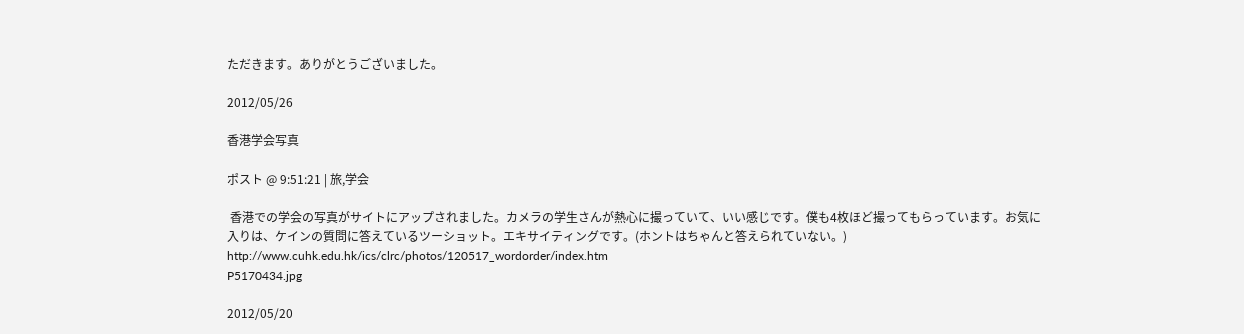ただきます。ありがとうございました。

2012/05/26

香港学会写真

ポスト @ 9:51:21 | 旅,学会

 香港での学会の写真がサイトにアップされました。カメラの学生さんが熱心に撮っていて、いい感じです。僕も4枚ほど撮ってもらっています。お気に入りは、ケインの質問に答えているツーショット。エキサイティングです。(ホントはちゃんと答えられていない。)
http://www.cuhk.edu.hk/ics/clrc/photos/120517_wordorder/index.htm
P5170434.jpg

2012/05/20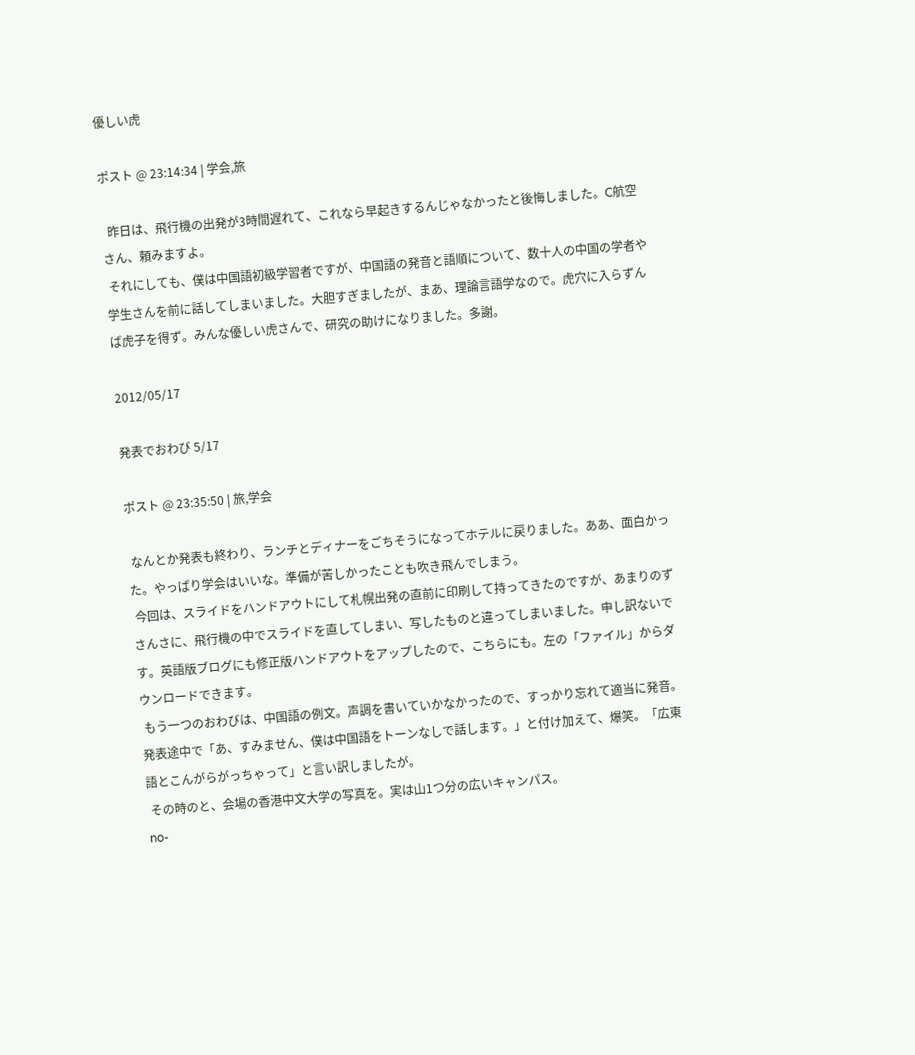優しい虎

ポスト @ 23:14:34 | 学会,旅

  昨日は、飛行機の出発が3時間遅れて、これなら早起きするんじゃなかったと後悔しました。C航空さん、頼みますよ。
 それにしても、僕は中国語初級学習者ですが、中国語の発音と語順について、数十人の中国の学者や学生さんを前に話してしまいました。大胆すぎましたが、まあ、理論言語学なので。虎穴に入らずんば虎子を得ず。みんな優しい虎さんで、研究の助けになりました。多謝。

2012/05/17

発表でおわび 5/17

ポスト @ 23:35:50 | 旅,学会

 なんとか発表も終わり、ランチとディナーをごちそうになってホテルに戻りました。ああ、面白かった。やっぱり学会はいいな。準備が苦しかったことも吹き飛んでしまう。
 今回は、スライドをハンドアウトにして札幌出発の直前に印刷して持ってきたのですが、あまりのずさんさに、飛行機の中でスライドを直してしまい、写したものと違ってしまいました。申し訳ないです。英語版ブログにも修正版ハンドアウトをアップしたので、こちらにも。左の「ファイル」からダウンロードできます。
 もう一つのおわびは、中国語の例文。声調を書いていかなかったので、すっかり忘れて適当に発音。発表途中で「あ、すみません、僕は中国語をトーンなしで話します。」と付け加えて、爆笑。「広東語とこんがらがっちゃって」と言い訳しましたが。
 その時のと、会場の香港中文大学の写真を。実は山1つ分の広いキャンパス。
no-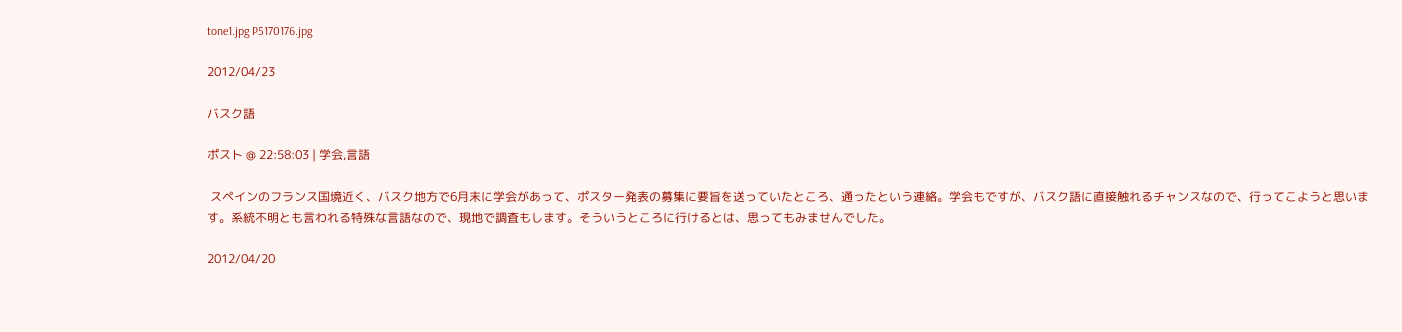tone1.jpg P5170176.jpg

2012/04/23

バスク語

ポスト @ 22:58:03 | 学会,言語

 スペインのフランス国境近く、バスク地方で6月末に学会があって、ポスター発表の募集に要旨を送っていたところ、通ったという連絡。学会もですが、バスク語に直接触れるチャンスなので、行ってこようと思います。系統不明とも言われる特殊な言語なので、現地で調査もします。そういうところに行けるとは、思ってもみませんでした。

2012/04/20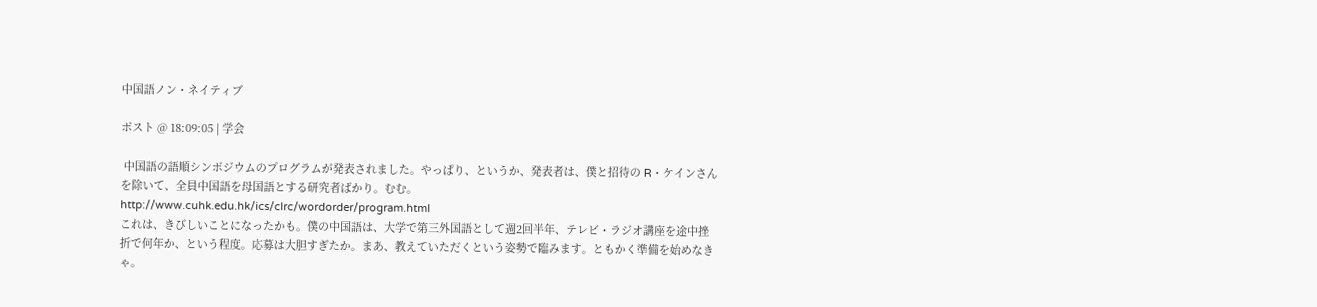中国語ノン・ネイティブ

ポスト @ 18:09:05 | 学会

 中国語の語順シンポジウムのプログラムが発表されました。やっぱり、というか、発表者は、僕と招待の R・ケインさんを除いて、全員中国語を母国語とする研究者ばかり。むむ。
http://www.cuhk.edu.hk/ics/clrc/wordorder/program.html
これは、きびしいことになったかも。僕の中国語は、大学で第三外国語として週2回半年、テレビ・ラジオ講座を途中挫折で何年か、という程度。応募は大胆すぎたか。まあ、教えていただくという姿勢で臨みます。ともかく準備を始めなきゃ。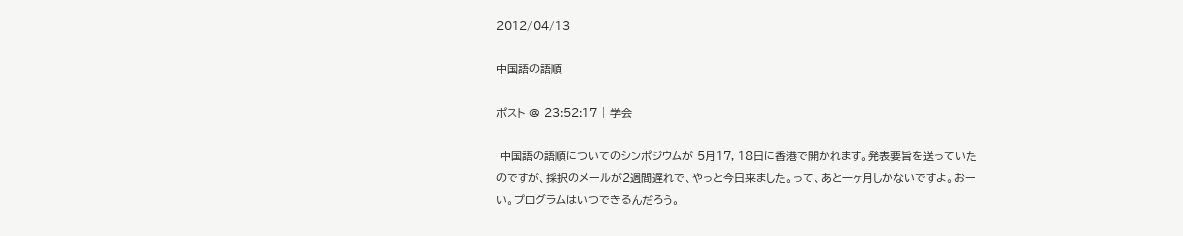2012/04/13

中国語の語順

ポスト @ 23:52:17 | 学会

 中国語の語順についてのシンポジウムが 5月17, 18日に香港で開かれます。発表要旨を送っていたのですが、採択のメールが2週間遅れで、やっと今日来ました。って、あと一ヶ月しかないですよ。おーい。プログラムはいつできるんだろう。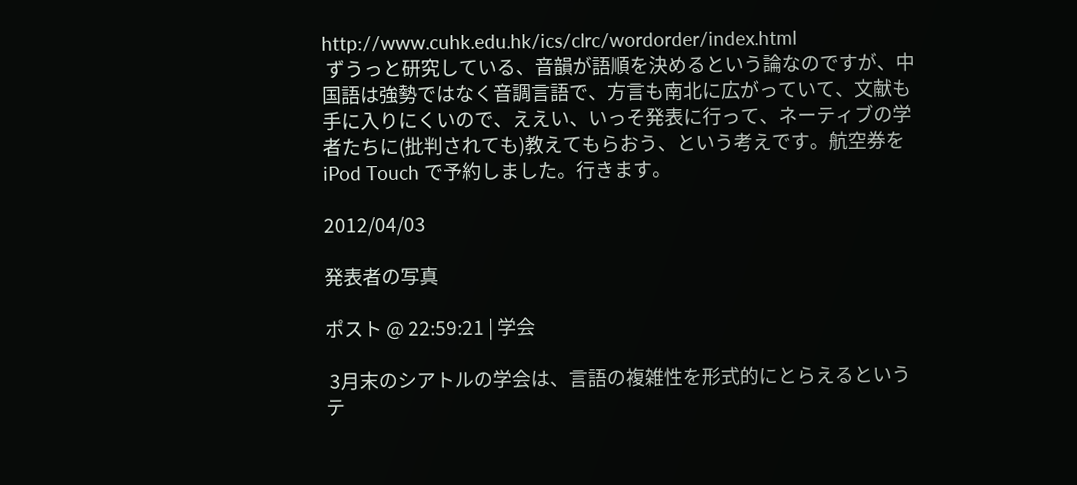http://www.cuhk.edu.hk/ics/clrc/wordorder/index.html
 ずうっと研究している、音韻が語順を決めるという論なのですが、中国語は強勢ではなく音調言語で、方言も南北に広がっていて、文献も手に入りにくいので、ええい、いっそ発表に行って、ネーティブの学者たちに(批判されても)教えてもらおう、という考えです。航空券を iPod Touch で予約しました。行きます。

2012/04/03

発表者の写真

ポスト @ 22:59:21 | 学会

 3月末のシアトルの学会は、言語の複雑性を形式的にとらえるというテ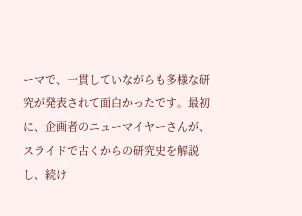ーマで、一貫していながらも多様な研究が発表されて面白かったです。最初に、企画者のニューマイヤーさんが、スライドで古くからの研究史を解説し、続け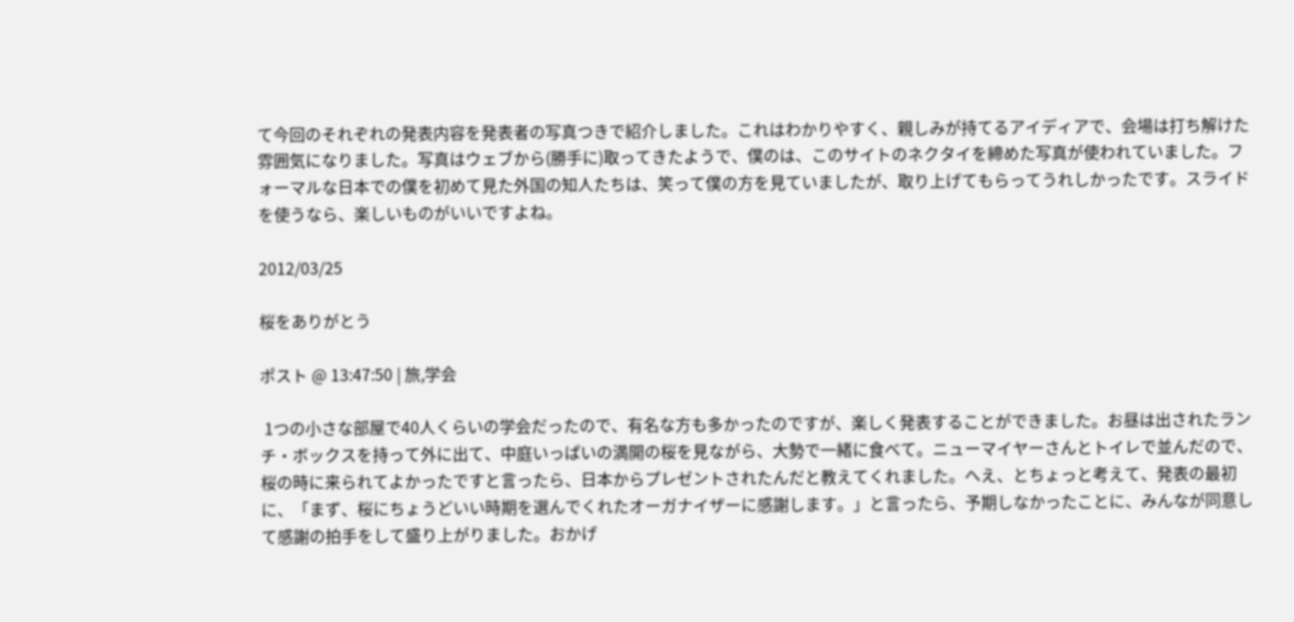て今回のそれぞれの発表内容を発表者の写真つきで紹介しました。これはわかりやすく、親しみが持てるアイディアで、会場は打ち解けた雰囲気になりました。写真はウェブから(勝手に)取ってきたようで、僕のは、このサイトのネクタイを締めた写真が使われていました。フォーマルな日本での僕を初めて見た外国の知人たちは、笑って僕の方を見ていましたが、取り上げてもらってうれしかったです。スライドを使うなら、楽しいものがいいですよね。

2012/03/25

桜をありがとう

ポスト @ 13:47:50 | 旅,学会

 1つの小さな部屋で40人くらいの学会だったので、有名な方も多かったのですが、楽しく発表することができました。お昼は出されたランチ・ボックスを持って外に出て、中庭いっぱいの満開の桜を見ながら、大勢で一緒に食べて。ニューマイヤーさんとトイレで並んだので、桜の時に来られてよかったですと言ったら、日本からプレゼントされたんだと教えてくれました。へえ、とちょっと考えて、発表の最初に、「まず、桜にちょうどいい時期を選んでくれたオーガナイザーに感謝します。」と言ったら、予期しなかったことに、みんなが同意して感謝の拍手をして盛り上がりました。おかげ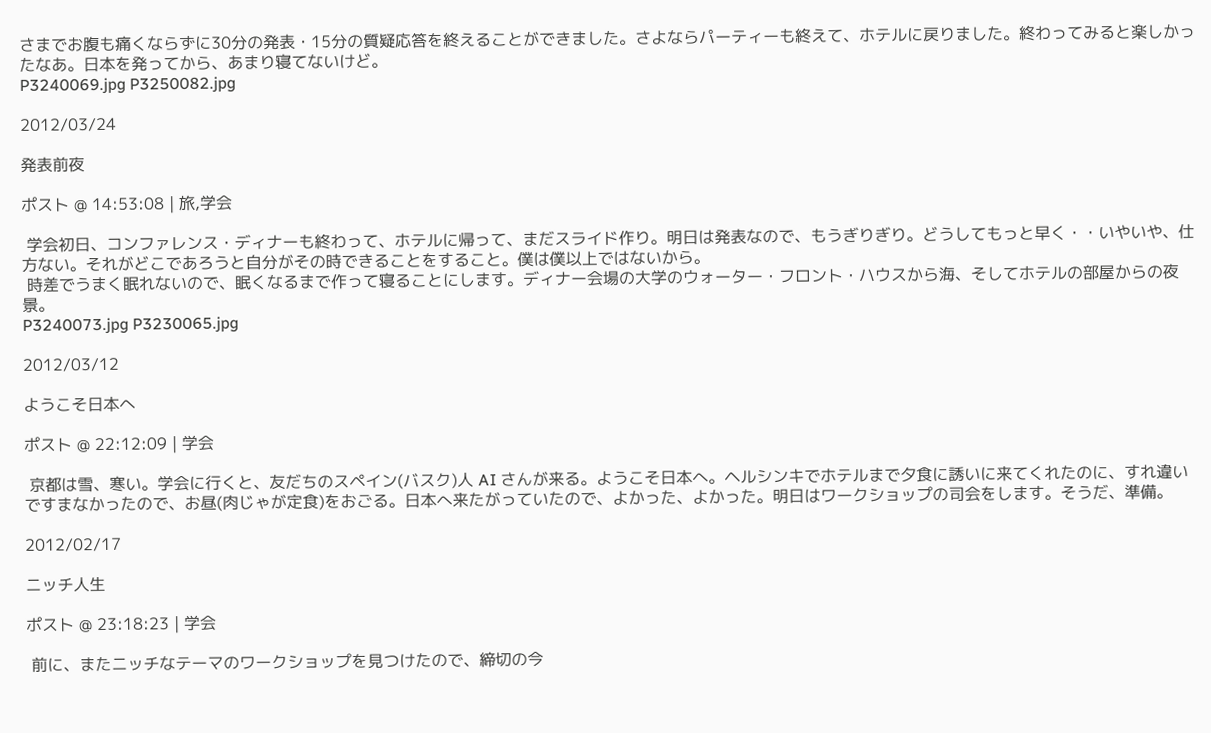さまでお腹も痛くならずに30分の発表・15分の質疑応答を終えることができました。さよならパーティーも終えて、ホテルに戻りました。終わってみると楽しかったなあ。日本を発ってから、あまり寝てないけど。
P3240069.jpg P3250082.jpg

2012/03/24

発表前夜

ポスト @ 14:53:08 | 旅,学会

 学会初日、コンファレンス・ディナーも終わって、ホテルに帰って、まだスライド作り。明日は発表なので、もうぎりぎり。どうしてもっと早く・・いやいや、仕方ない。それがどこであろうと自分がその時できることをすること。僕は僕以上ではないから。
 時差でうまく眠れないので、眠くなるまで作って寝ることにします。ディナー会場の大学のウォーター・フロント・ハウスから海、そしてホテルの部屋からの夜景。
P3240073.jpg P3230065.jpg

2012/03/12

ようこそ日本へ

ポスト @ 22:12:09 | 学会

 京都は雪、寒い。学会に行くと、友だちのスペイン(バスク)人 AI さんが来る。ようこそ日本へ。ヘルシンキでホテルまで夕食に誘いに来てくれたのに、すれ違いですまなかったので、お昼(肉じゃが定食)をおごる。日本へ来たがっていたので、よかった、よかった。明日はワークショップの司会をします。そうだ、準備。

2012/02/17

ニッチ人生

ポスト @ 23:18:23 | 学会

 前に、またニッチなテーマのワークショップを見つけたので、締切の今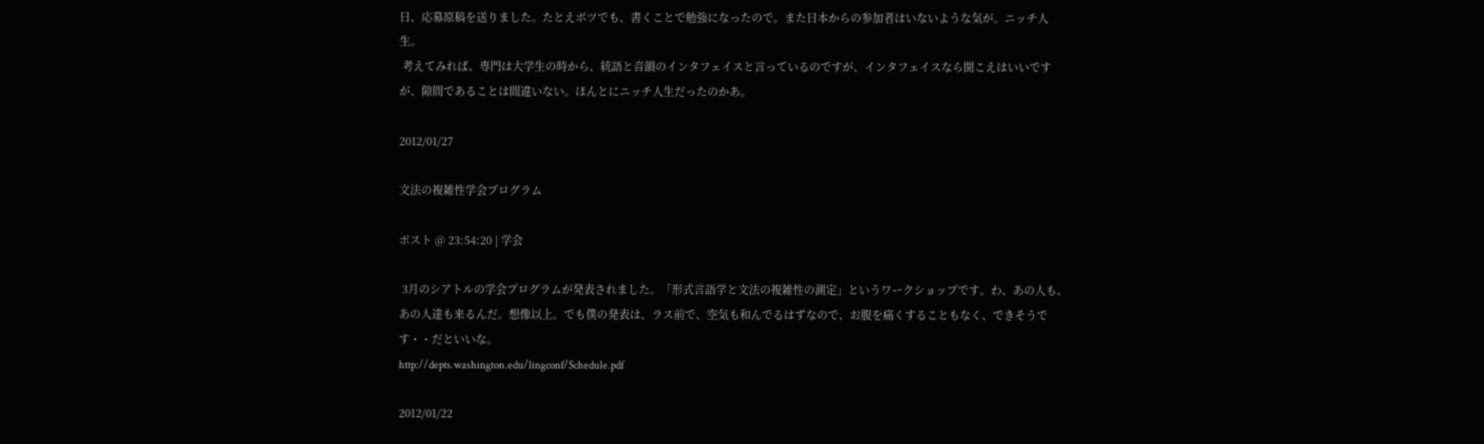日、応募原稿を送りました。たとえボツでも、書くことで勉強になったので。また日本からの参加者はいないような気が。ニッチ人生。
 考えてみれば、専門は大学生の時から、統語と音韻のインタフェイスと言っているのですが、インタフェイスなら聞こえはいいですが、隙間であることは間違いない。ほんとにニッチ人生だったのかあ。

2012/01/27

文法の複雑性学会プログラム

ポスト @ 23:54:20 | 学会

 3月のシアトルの学会プログラムが発表されました。「形式言語学と文法の複雑性の測定」というワークショップです。わ、あの人も、あの人達も来るんだ。想像以上。でも僕の発表は、ラス前で、空気も和んでるはずなので、お腹を痛くすることもなく、できそうです・・だといいな。
http://depts.washington.edu/lingconf/Schedule.pdf

2012/01/22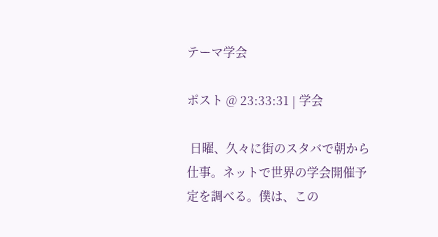テーマ学会

ポスト @ 23:33:31 | 学会

 日曜、久々に街のスタバで朝から仕事。ネットで世界の学会開催予定を調べる。僕は、この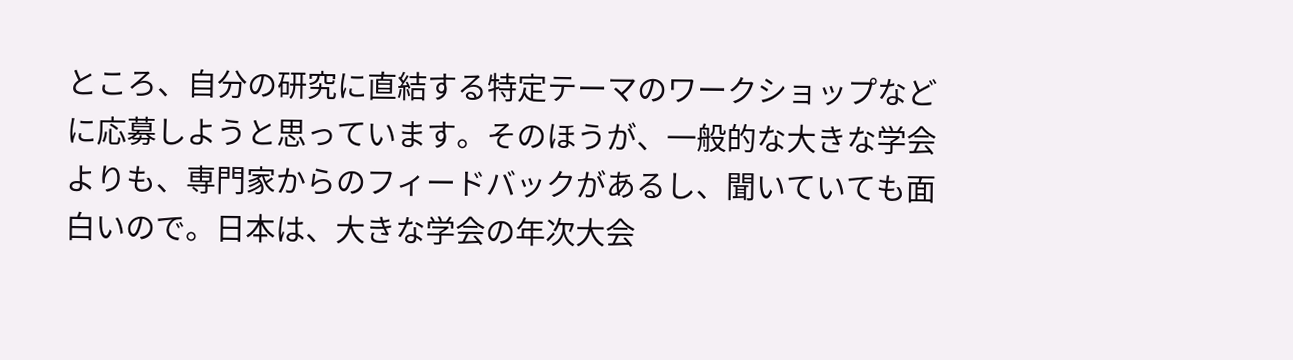ところ、自分の研究に直結する特定テーマのワークショップなどに応募しようと思っています。そのほうが、一般的な大きな学会よりも、専門家からのフィードバックがあるし、聞いていても面白いので。日本は、大きな学会の年次大会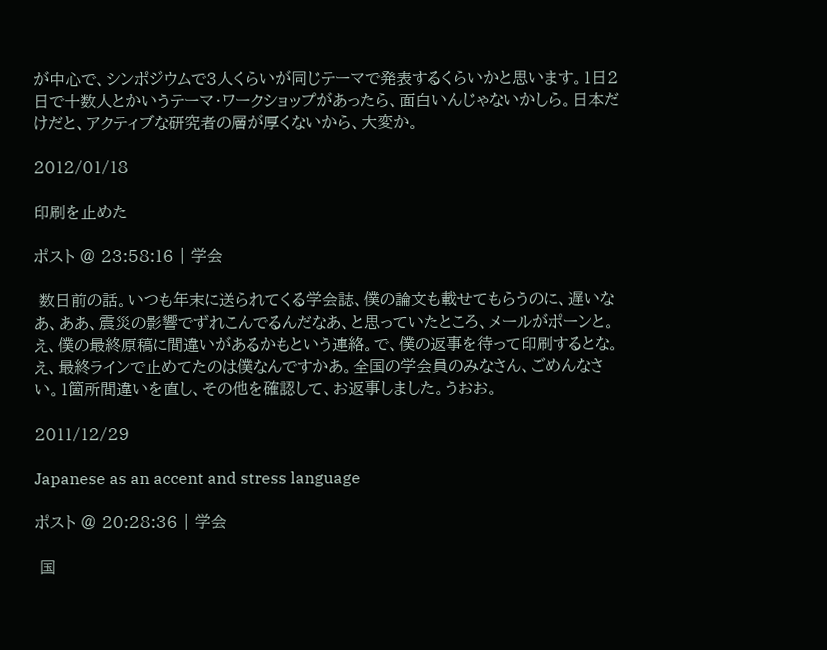が中心で、シンポジウムで3人くらいが同じテーマで発表するくらいかと思います。1日2日で十数人とかいうテーマ・ワークショップがあったら、面白いんじゃないかしら。日本だけだと、アクティブな研究者の層が厚くないから、大変か。

2012/01/18

印刷を止めた

ポスト @ 23:58:16 | 学会

 数日前の話。いつも年末に送られてくる学会誌、僕の論文も載せてもらうのに、遅いなあ、ああ、震災の影響でずれこんでるんだなあ、と思っていたところ、メールがポーンと。え、僕の最終原稿に間違いがあるかもという連絡。で、僕の返事を待って印刷するとな。え、最終ラインで止めてたのは僕なんですかあ。全国の学会員のみなさん、ごめんなさい。1箇所間違いを直し、その他を確認して、お返事しました。うおお。

2011/12/29

Japanese as an accent and stress language

ポスト @ 20:28:36 | 学会

 国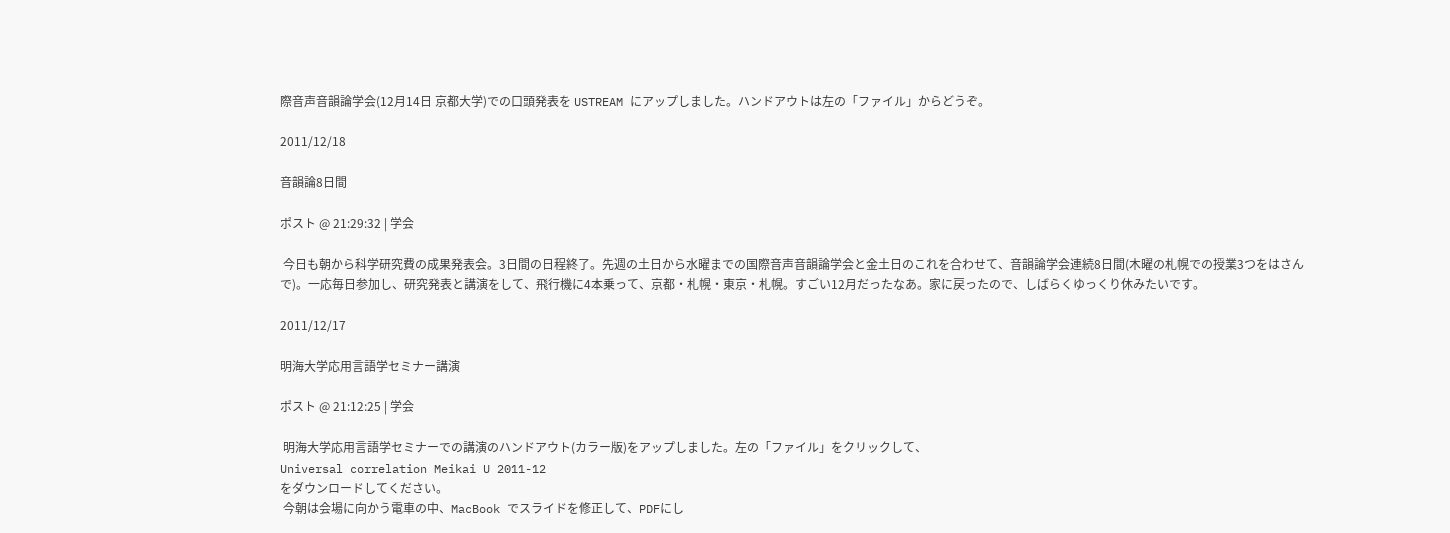際音声音韻論学会(12月14日 京都大学)での口頭発表を USTREAM にアップしました。ハンドアウトは左の「ファイル」からどうぞ。

2011/12/18

音韻論8日間

ポスト @ 21:29:32 | 学会

 今日も朝から科学研究費の成果発表会。3日間の日程終了。先週の土日から水曜までの国際音声音韻論学会と金土日のこれを合わせて、音韻論学会連続8日間(木曜の札幌での授業3つをはさんで)。一応毎日参加し、研究発表と講演をして、飛行機に4本乗って、京都・札幌・東京・札幌。すごい12月だったなあ。家に戻ったので、しばらくゆっくり休みたいです。

2011/12/17

明海大学応用言語学セミナー講演

ポスト @ 21:12:25 | 学会

 明海大学応用言語学セミナーでの講演のハンドアウト(カラー版)をアップしました。左の「ファイル」をクリックして、
Universal correlation Meikai U 2011-12
をダウンロードしてください。
 今朝は会場に向かう電車の中、MacBook でスライドを修正して、PDFにし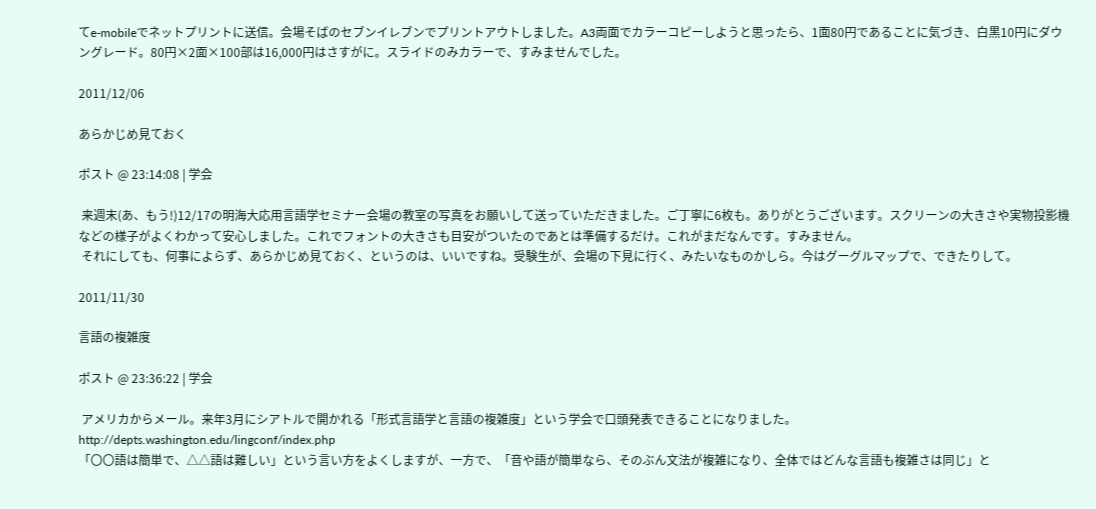てe-mobileでネットプリントに送信。会場そばのセブンイレブンでプリントアウトしました。A3両面でカラーコピーしようと思ったら、1面80円であることに気づき、白黒10円にダウングレード。80円×2面×100部は16,000円はさすがに。スライドのみカラーで、すみませんでした。

2011/12/06

あらかじめ見ておく

ポスト @ 23:14:08 | 学会

 来週末(あ、もう!)12/17の明海大応用言語学セミナー会場の教室の写真をお願いして送っていただきました。ご丁寧に6枚も。ありがとうございます。スクリーンの大きさや実物投影機などの様子がよくわかって安心しました。これでフォントの大きさも目安がついたのであとは準備するだけ。これがまだなんです。すみません。
 それにしても、何事によらず、あらかじめ見ておく、というのは、いいですね。受験生が、会場の下見に行く、みたいなものかしら。今はグーグルマップで、できたりして。

2011/11/30

言語の複雑度

ポスト @ 23:36:22 | 学会

 アメリカからメール。来年3月にシアトルで開かれる「形式言語学と言語の複雑度」という学会で口頭発表できることになりました。
http://depts.washington.edu/lingconf/index.php
「〇〇語は簡単で、△△語は難しい」という言い方をよくしますが、一方で、「音や語が簡単なら、そのぶん文法が複雑になり、全体ではどんな言語も複雑さは同じ」と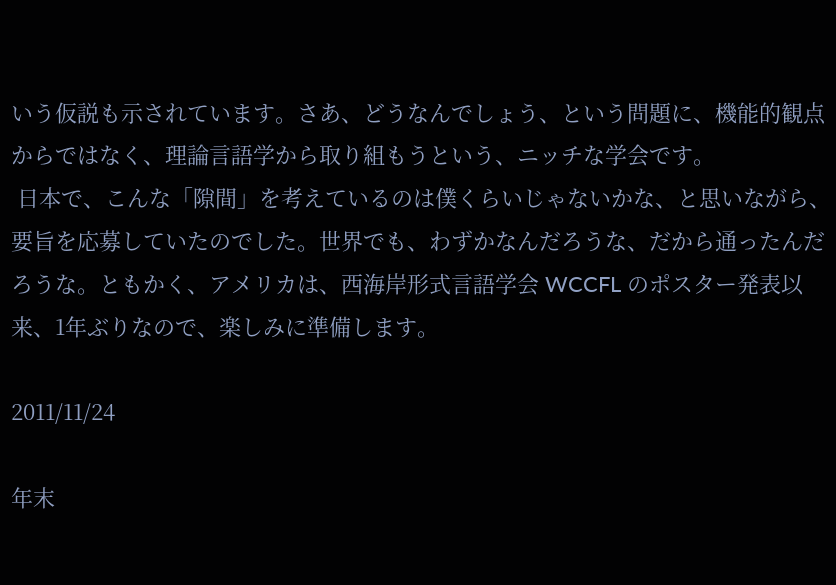いう仮説も示されています。さあ、どうなんでしょう、という問題に、機能的観点からではなく、理論言語学から取り組もうという、ニッチな学会です。
 日本で、こんな「隙間」を考えているのは僕くらいじゃないかな、と思いながら、要旨を応募していたのでした。世界でも、わずかなんだろうな、だから通ったんだろうな。ともかく、アメリカは、西海岸形式言語学会 WCCFL のポスター発表以来、1年ぶりなので、楽しみに準備します。

2011/11/24

年末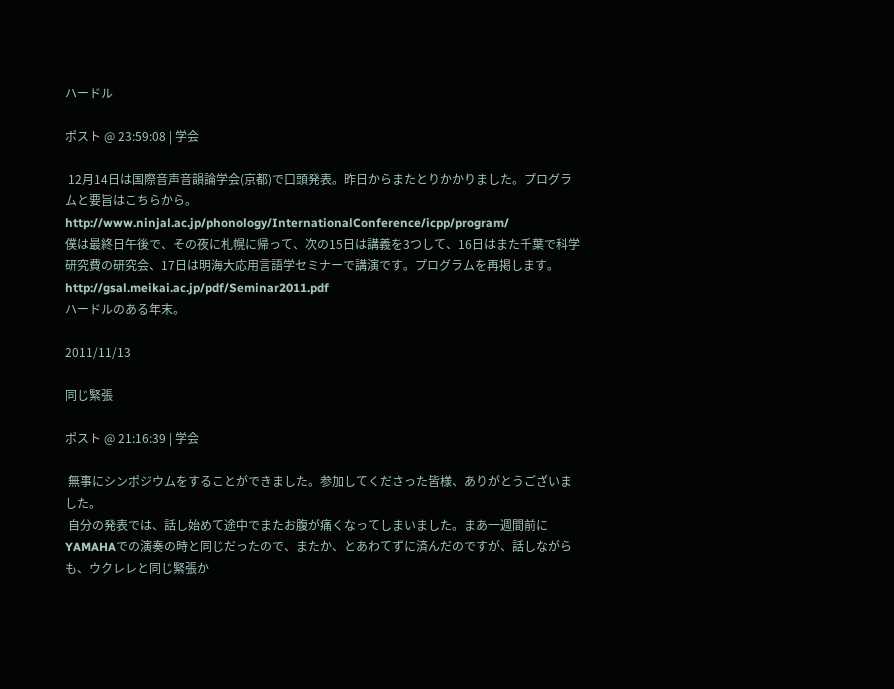ハードル

ポスト @ 23:59:08 | 学会

 12月14日は国際音声音韻論学会(京都)で口頭発表。昨日からまたとりかかりました。プログラムと要旨はこちらから。
http://www.ninjal.ac.jp/phonology/InternationalConference/icpp/program/
僕は最終日午後で、その夜に札幌に帰って、次の15日は講義を3つして、16日はまた千葉で科学研究費の研究会、17日は明海大応用言語学セミナーで講演です。プログラムを再掲します。
http://gsal.meikai.ac.jp/pdf/Seminar2011.pdf
ハードルのある年末。

2011/11/13

同じ緊張

ポスト @ 21:16:39 | 学会

 無事にシンポジウムをすることができました。参加してくださった皆様、ありがとうございました。
 自分の発表では、話し始めて途中でまたお腹が痛くなってしまいました。まあ一週間前にYAMAHAでの演奏の時と同じだったので、またか、とあわてずに済んだのですが、話しながらも、ウクレレと同じ緊張か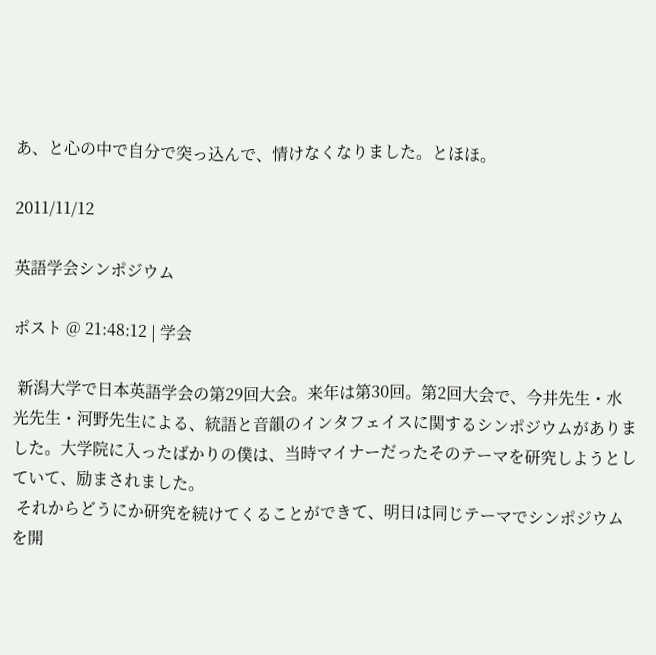あ、と心の中で自分で突っ込んで、情けなくなりました。とほほ。

2011/11/12

英語学会シンポジウム

ポスト @ 21:48:12 | 学会

 新潟大学で日本英語学会の第29回大会。来年は第30回。第2回大会で、今井先生・水光先生・河野先生による、統語と音韻のインタフェイスに関するシンポジウムがありました。大学院に入ったばかりの僕は、当時マイナーだったそのテーマを研究しようとしていて、励まされました。
 それからどうにか研究を続けてくることができて、明日は同じテーマでシンポジウムを開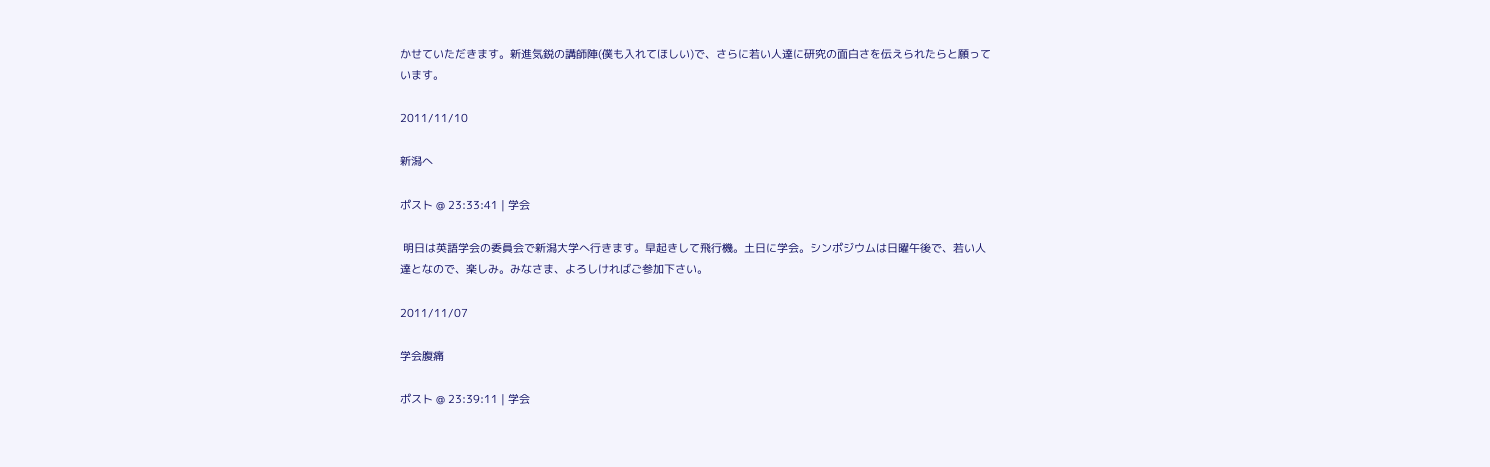かせていただきます。新進気鋭の講師陣(僕も入れてほしい)で、さらに若い人達に研究の面白さを伝えられたらと願っています。

2011/11/10

新潟へ

ポスト @ 23:33:41 | 学会

 明日は英語学会の委員会で新潟大学へ行きます。早起きして飛行機。土日に学会。シンポジウムは日曜午後で、若い人達となので、楽しみ。みなさま、よろしければご参加下さい。

2011/11/07

学会腹痛

ポスト @ 23:39:11 | 学会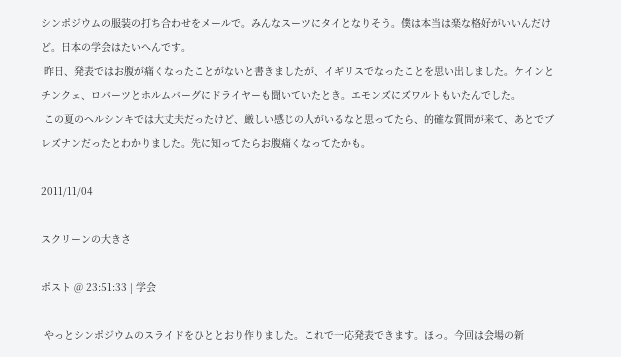シンポジウムの服装の打ち合わせをメールで。みんなスーツにタイとなりそう。僕は本当は楽な格好がいいんだけど。日本の学会はたいへんです。
 昨日、発表ではお腹が痛くなったことがないと書きましたが、イギリスでなったことを思い出しました。ケインとチンクェ、ロバーツとホルムバーグにドライヤーも聞いていたとき。エモンズにズワルトもいたんでした。
 この夏のヘルシンキでは大丈夫だったけど、厳しい感じの人がいるなと思ってたら、的確な質問が来て、あとでブレズナンだったとわかりました。先に知ってたらお腹痛くなってたかも。

2011/11/04

スクリーンの大きさ

ポスト @ 23:51:33 | 学会

 やっとシンポジウムのスライドをひととおり作りました。これで一応発表できます。ほっ。今回は会場の新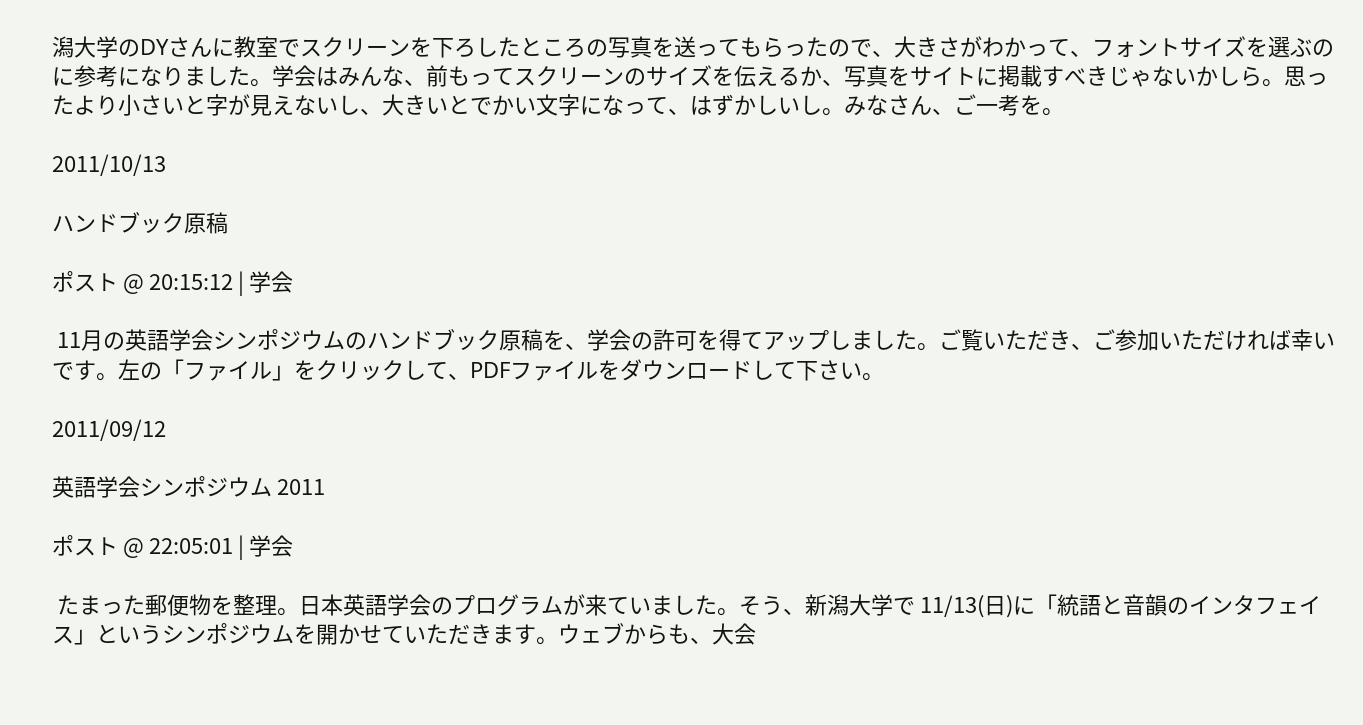潟大学のDYさんに教室でスクリーンを下ろしたところの写真を送ってもらったので、大きさがわかって、フォントサイズを選ぶのに参考になりました。学会はみんな、前もってスクリーンのサイズを伝えるか、写真をサイトに掲載すべきじゃないかしら。思ったより小さいと字が見えないし、大きいとでかい文字になって、はずかしいし。みなさん、ご一考を。

2011/10/13

ハンドブック原稿

ポスト @ 20:15:12 | 学会

 11月の英語学会シンポジウムのハンドブック原稿を、学会の許可を得てアップしました。ご覧いただき、ご参加いただければ幸いです。左の「ファイル」をクリックして、PDFファイルをダウンロードして下さい。

2011/09/12

英語学会シンポジウム 2011

ポスト @ 22:05:01 | 学会

 たまった郵便物を整理。日本英語学会のプログラムが来ていました。そう、新潟大学で 11/13(日)に「統語と音韻のインタフェイス」というシンポジウムを開かせていただきます。ウェブからも、大会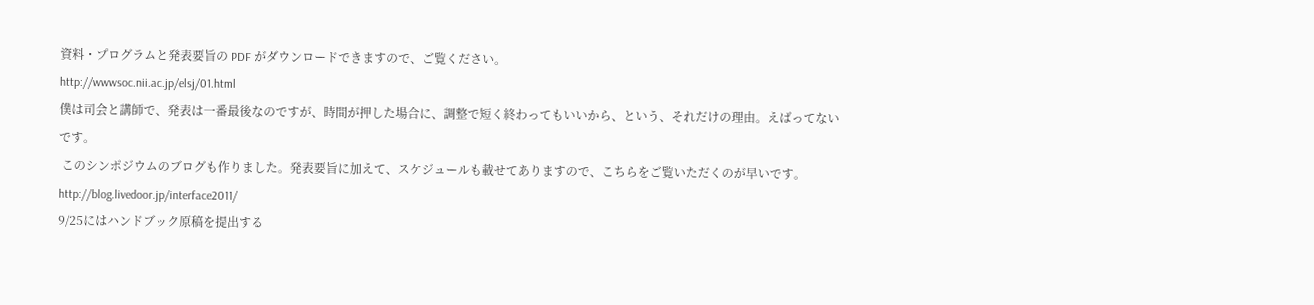資料・プログラムと発表要旨の PDF がダウンロードできますので、ご覧ください。
http://wwwsoc.nii.ac.jp/elsj/01.html
僕は司会と講師で、発表は一番最後なのですが、時間が押した場合に、調整で短く終わってもいいから、という、それだけの理由。えばってないです。
 このシンポジウムのブログも作りました。発表要旨に加えて、スケジュールも載せてありますので、こちらをご覧いただくのが早いです。
http://blog.livedoor.jp/interface2011/
9/25にはハンドブック原稿を提出する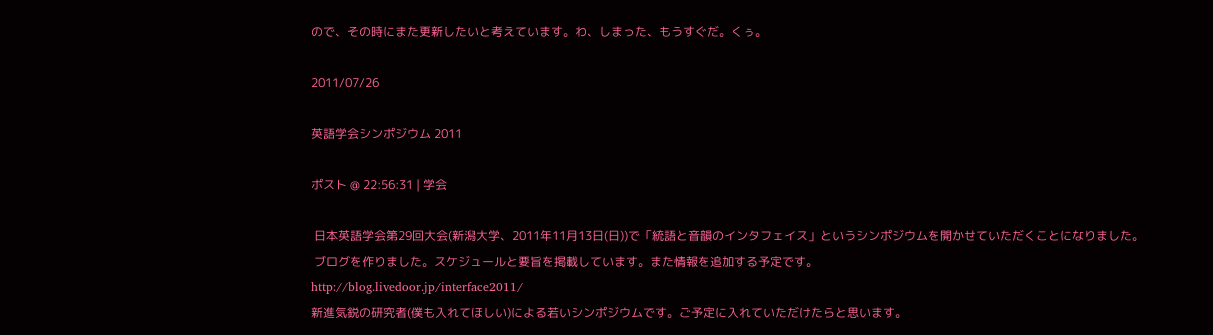ので、その時にまた更新したいと考えています。わ、しまった、もうすぐだ。くぅ。

2011/07/26

英語学会シンポジウム 2011

ポスト @ 22:56:31 | 学会

 日本英語学会第29回大会(新潟大学、2011年11月13日(日))で「統語と音韻のインタフェイス」というシンポジウムを開かせていただくことになりました。
 ブログを作りました。スケジュールと要旨を掲載しています。また情報を追加する予定です。
http://blog.livedoor.jp/interface2011/
新進気鋭の研究者(僕も入れてほしい)による若いシンポジウムです。ご予定に入れていただけたらと思います。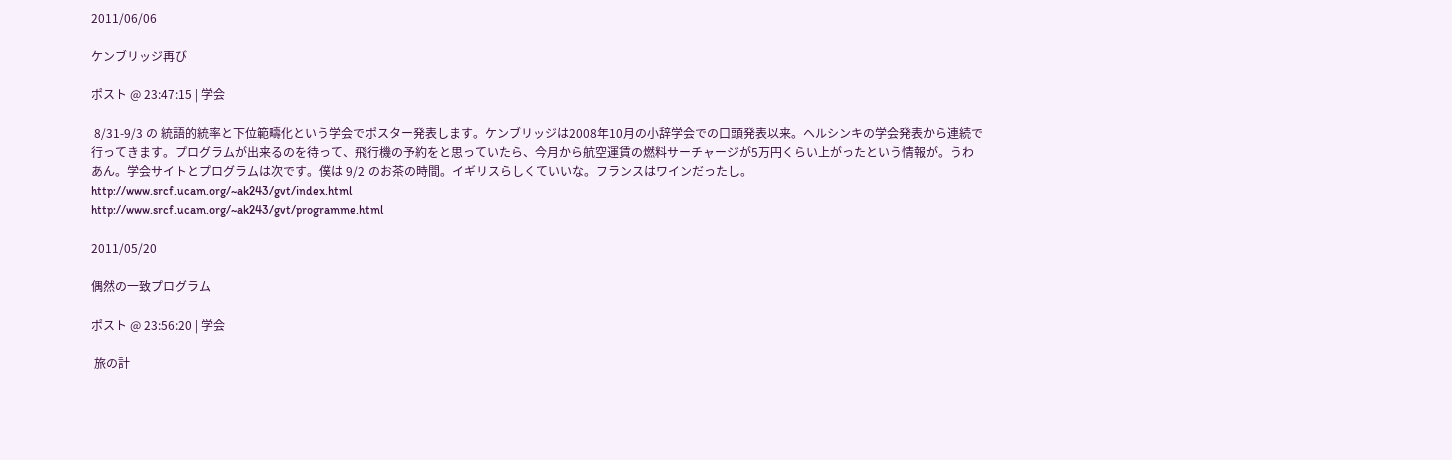2011/06/06

ケンブリッジ再び

ポスト @ 23:47:15 | 学会

 8/31-9/3 の 統語的統率と下位範疇化という学会でポスター発表します。ケンブリッジは2008年10月の小辞学会での口頭発表以来。ヘルシンキの学会発表から連続で行ってきます。プログラムが出来るのを待って、飛行機の予約をと思っていたら、今月から航空運賃の燃料サーチャージが5万円くらい上がったという情報が。うわあん。学会サイトとプログラムは次です。僕は 9/2 のお茶の時間。イギリスらしくていいな。フランスはワインだったし。
http://www.srcf.ucam.org/~ak243/gvt/index.html
http://www.srcf.ucam.org/~ak243/gvt/programme.html

2011/05/20

偶然の一致プログラム

ポスト @ 23:56:20 | 学会

 旅の計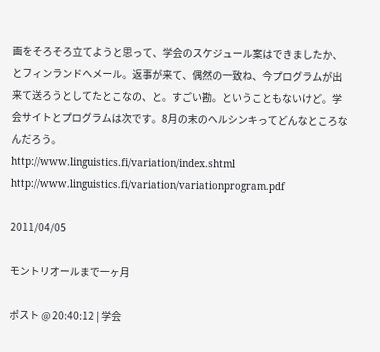画をそろそろ立てようと思って、学会のスケジュール案はできましたか、とフィンランドへメール。返事が来て、偶然の一致ね、今プログラムが出来て送ろうとしてたとこなの、と。すごい勘。ということもないけど。学会サイトとプログラムは次です。8月の末のヘルシンキってどんなところなんだろう。
http://www.linguistics.fi/variation/index.shtml
http://www.linguistics.fi/variation/variationprogram.pdf

2011/04/05

モントリオールまで一ヶ月

ポスト @ 20:40:12 | 学会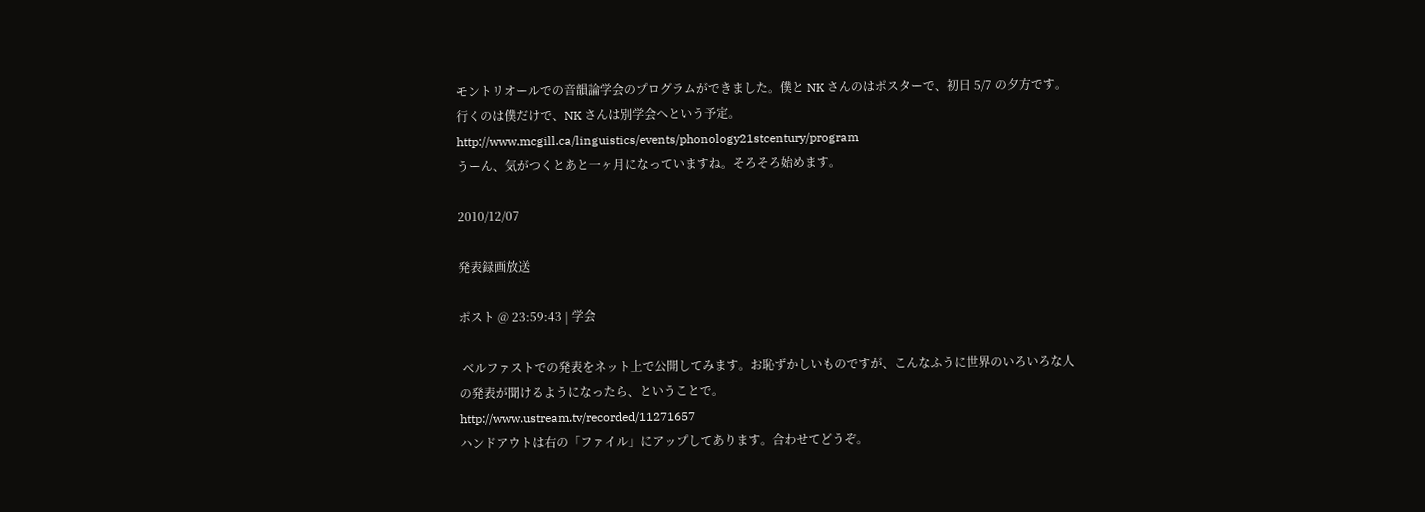モントリオールでの音韻論学会のプログラムができました。僕と NK さんのはポスターで、初日 5/7 の夕方です。行くのは僕だけで、NK さんは別学会へという予定。
http://www.mcgill.ca/linguistics/events/phonology21stcentury/program
うーん、気がつくとあと一ヶ月になっていますね。そろそろ始めます。

2010/12/07

発表録画放送

ポスト @ 23:59:43 | 学会

 ベルファストでの発表をネット上で公開してみます。お恥ずかしいものですが、こんなふうに世界のいろいろな人の発表が聞けるようになったら、ということで。
http://www.ustream.tv/recorded/11271657
ハンドアウトは右の「ファイル」にアップしてあります。合わせてどうぞ。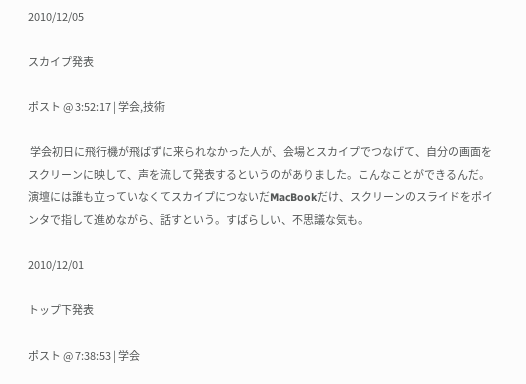2010/12/05

スカイプ発表

ポスト @ 3:52:17 | 学会,技術

 学会初日に飛行機が飛ばずに来られなかった人が、会場とスカイプでつなげて、自分の画面をスクリーンに映して、声を流して発表するというのがありました。こんなことができるんだ。演壇には誰も立っていなくてスカイプにつないだMacBookだけ、スクリーンのスライドをポインタで指して進めながら、話すという。すばらしい、不思議な気も。

2010/12/01

トップ下発表

ポスト @ 7:38:53 | 学会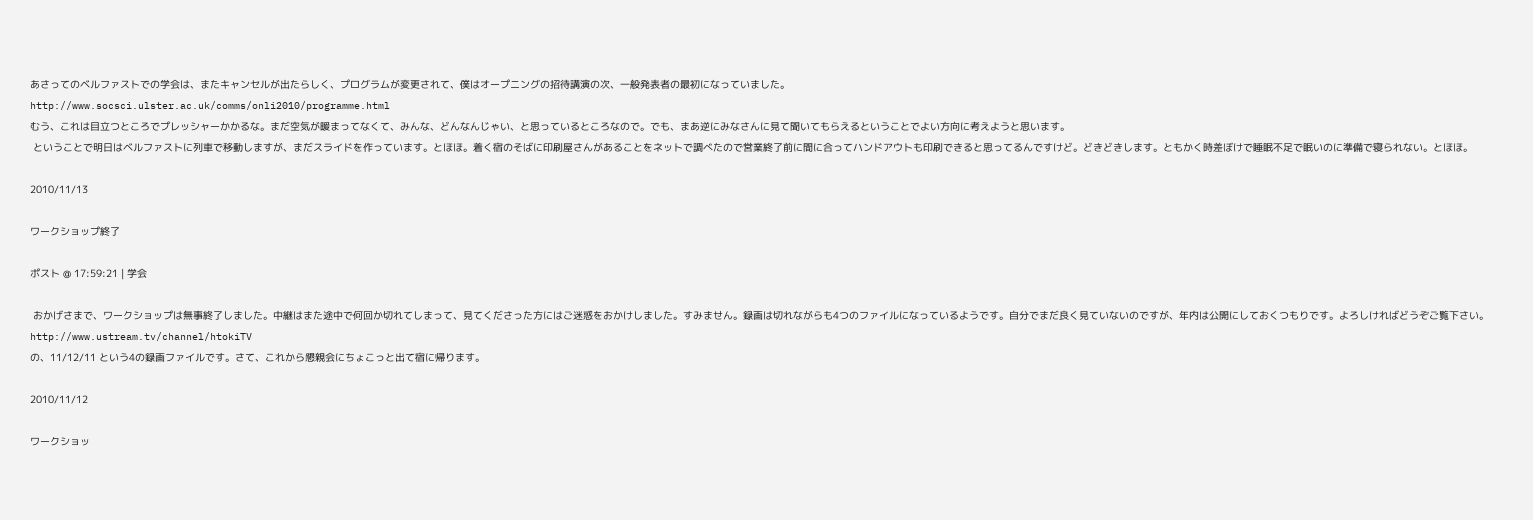あさってのベルファストでの学会は、またキャンセルが出たらしく、プログラムが変更されて、僕はオープニングの招待講演の次、一般発表者の最初になっていました。
http://www.socsci.ulster.ac.uk/comms/onli2010/programme.html
むう、これは目立つところでプレッシャーかかるな。まだ空気が暖まってなくて、みんな、どんなんじゃい、と思っているところなので。でも、まあ逆にみなさんに見て聞いてもらえるということでよい方向に考えようと思います。
 ということで明日はベルファストに列車で移動しますが、まだスライドを作っています。とほほ。着く宿のそばに印刷屋さんがあることをネットで調べたので営業終了前に間に合ってハンドアウトも印刷できると思ってるんですけど。どきどきします。ともかく時差ぼけで睡眠不足で眠いのに準備で寝られない。とほほ。

2010/11/13

ワークショップ終了

ポスト @ 17:59:21 | 学会

 おかげさまで、ワークショップは無事終了しました。中継はまた途中で何回か切れてしまって、見てくださった方にはご迷惑をおかけしました。すみません。録画は切れながらも4つのファイルになっているようです。自分でまだ良く見ていないのですが、年内は公開にしておくつもりです。よろしければどうぞご覧下さい。
http://www.ustream.tv/channel/htokiTV
の、11/12/11 という4の録画ファイルです。さて、これから懇親会にちょこっと出て宿に帰ります。

2010/11/12

ワークショッ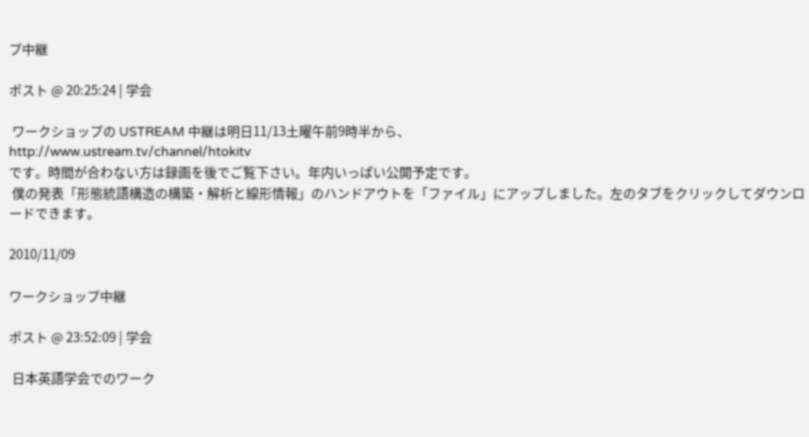プ中継

ポスト @ 20:25:24 | 学会

 ワークショップの USTREAM 中継は明日11/13土曜午前9時半から、
http://www.ustream.tv/channel/htokitv
です。時間が合わない方は録画を後でご覧下さい。年内いっぱい公開予定です。
 僕の発表「形態統語構造の構築・解析と線形情報」のハンドアウトを「ファイル」にアップしました。左のタブをクリックしてダウンロードできます。

2010/11/09

ワークショップ中継

ポスト @ 23:52:09 | 学会

 日本英語学会でのワーク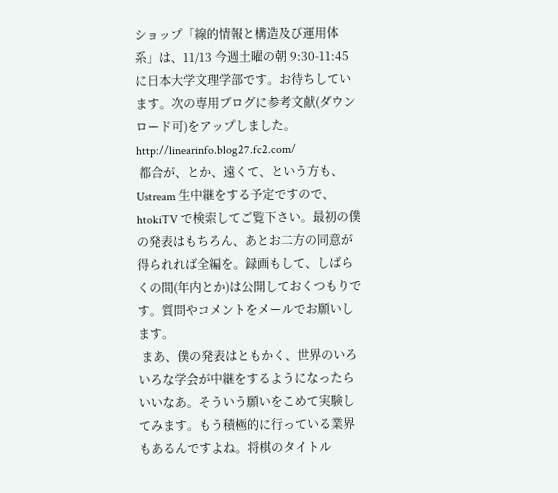ショップ「線的情報と構造及び運用体系」は、11/13 今週土曜の朝 9:30-11:45 に日本大学文理学部です。お待ちしています。次の専用ブログに参考文献(ダウンロード可)をアップしました。
http://linearinfo.blog27.fc2.com/
 都合が、とか、遠くて、という方も、Ustream 生中継をする予定ですので、htokiTV で検索してご覧下さい。最初の僕の発表はもちろん、あとお二方の同意が得られれば全編を。録画もして、しばらくの間(年内とか)は公開しておくつもりです。質問やコメントをメールでお願いします。
 まあ、僕の発表はともかく、世界のいろいろな学会が中継をするようになったらいいなあ。そういう願いをこめて実験してみます。もう積極的に行っている業界もあるんですよね。将棋のタイトル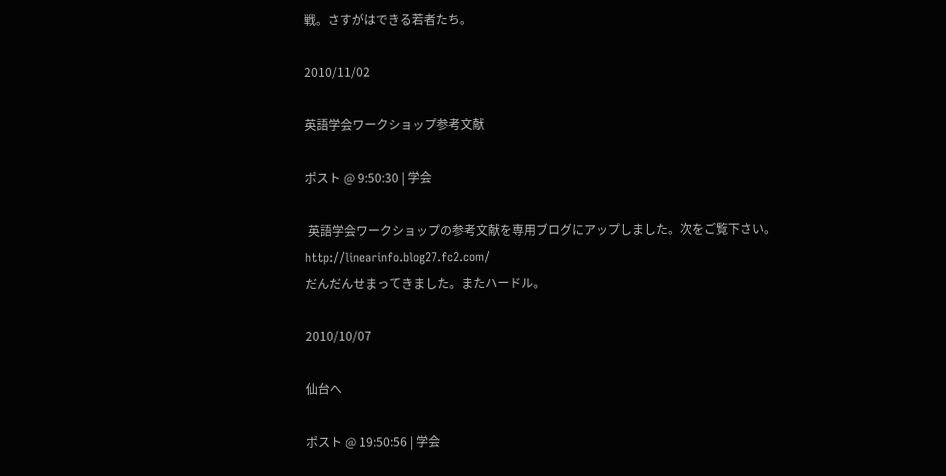戦。さすがはできる若者たち。

2010/11/02

英語学会ワークショップ参考文献

ポスト @ 9:50:30 | 学会

 英語学会ワークショップの参考文献を専用ブログにアップしました。次をご覧下さい。
http://linearinfo.blog27.fc2.com/
だんだんせまってきました。またハードル。

2010/10/07

仙台へ

ポスト @ 19:50:56 | 学会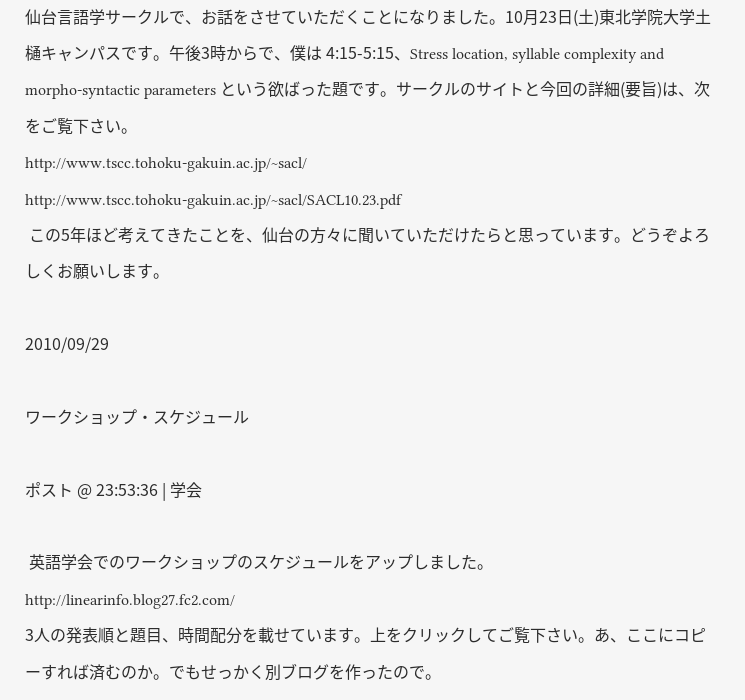仙台言語学サークルで、お話をさせていただくことになりました。10月23日(土)東北学院大学土樋キャンパスです。午後3時からで、僕は 4:15-5:15、Stress location, syllable complexity and morpho-syntactic parameters という欲ばった題です。サークルのサイトと今回の詳細(要旨)は、次をご覧下さい。
http://www.tscc.tohoku-gakuin.ac.jp/~sacl/
http://www.tscc.tohoku-gakuin.ac.jp/~sacl/SACL10.23.pdf
 この5年ほど考えてきたことを、仙台の方々に聞いていただけたらと思っています。どうぞよろしくお願いします。

2010/09/29

ワークショップ・スケジュール

ポスト @ 23:53:36 | 学会

 英語学会でのワークショップのスケジュールをアップしました。
http://linearinfo.blog27.fc2.com/
3人の発表順と題目、時間配分を載せています。上をクリックしてご覧下さい。あ、ここにコピーすれば済むのか。でもせっかく別ブログを作ったので。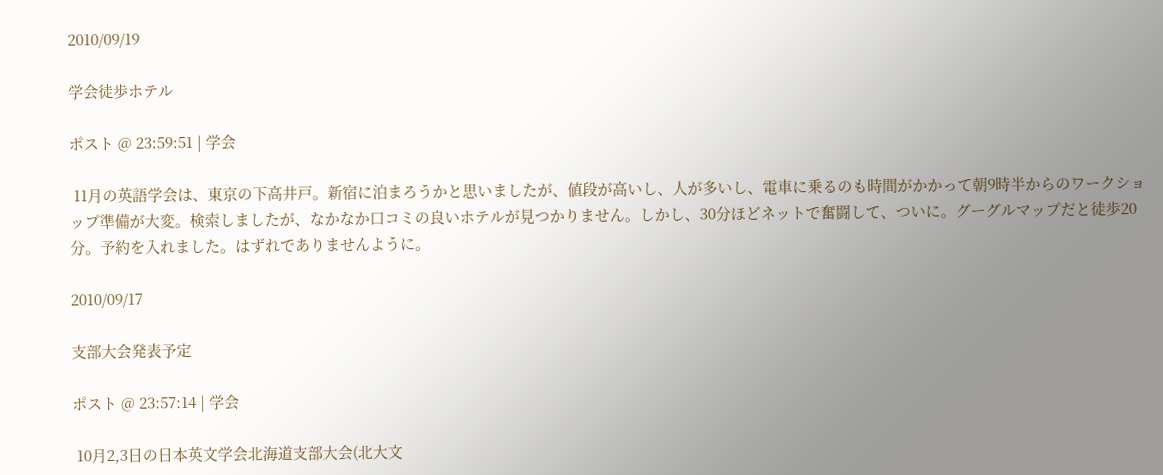2010/09/19

学会徒歩ホテル

ポスト @ 23:59:51 | 学会

 11月の英語学会は、東京の下高井戸。新宿に泊まろうかと思いましたが、値段が高いし、人が多いし、電車に乗るのも時間がかかって朝9時半からのワークショップ準備が大変。検索しましたが、なかなか口コミの良いホテルが見つかりません。しかし、30分ほどネットで奮闘して、ついに。グーグルマップだと徒歩20分。予約を入れました。はずれでありませんように。

2010/09/17

支部大会発表予定

ポスト @ 23:57:14 | 学会

 10月2,3日の日本英文学会北海道支部大会(北大文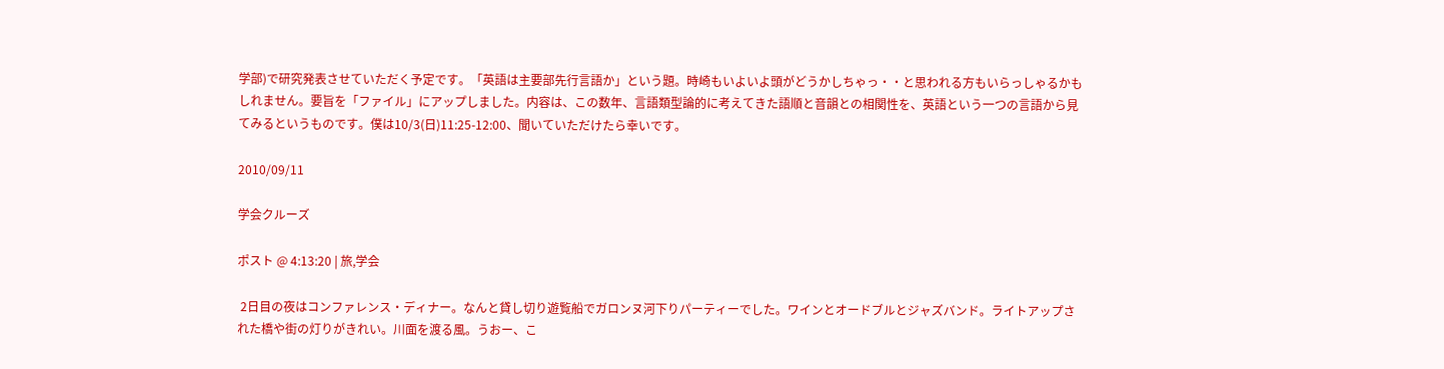学部)で研究発表させていただく予定です。「英語は主要部先行言語か」という題。時崎もいよいよ頭がどうかしちゃっ・・と思われる方もいらっしゃるかもしれません。要旨を「ファイル」にアップしました。内容は、この数年、言語類型論的に考えてきた語順と音韻との相関性を、英語という一つの言語から見てみるというものです。僕は10/3(日)11:25-12:00、聞いていただけたら幸いです。

2010/09/11

学会クルーズ

ポスト @ 4:13:20 | 旅,学会

 2日目の夜はコンファレンス・ディナー。なんと貸し切り遊覧船でガロンヌ河下りパーティーでした。ワインとオードブルとジャズバンド。ライトアップされた橋や街の灯りがきれい。川面を渡る風。うおー、こ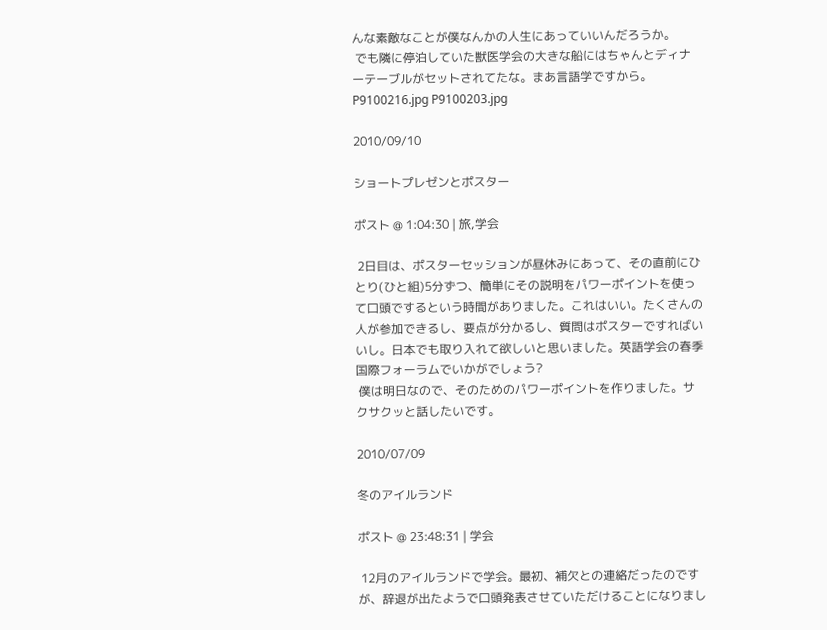んな素敵なことが僕なんかの人生にあっていいんだろうか。
 でも隣に停泊していた獣医学会の大きな船にはちゃんとディナーテーブルがセットされてたな。まあ言語学ですから。
P9100216.jpg P9100203.jpg

2010/09/10

ショートプレゼンとポスター

ポスト @ 1:04:30 | 旅,学会

 2日目は、ポスターセッションが昼休みにあって、その直前にひとり(ひと組)5分ずつ、簡単にその説明をパワーポイントを使って口頭でするという時間がありました。これはいい。たくさんの人が参加できるし、要点が分かるし、質問はポスターですればいいし。日本でも取り入れて欲しいと思いました。英語学会の春季国際フォーラムでいかがでしょう?
 僕は明日なので、そのためのパワーポイントを作りました。サクサクッと話したいです。

2010/07/09

冬のアイルランド

ポスト @ 23:48:31 | 学会

 12月のアイルランドで学会。最初、補欠との連絡だったのですが、辞退が出たようで口頭発表させていただけることになりまし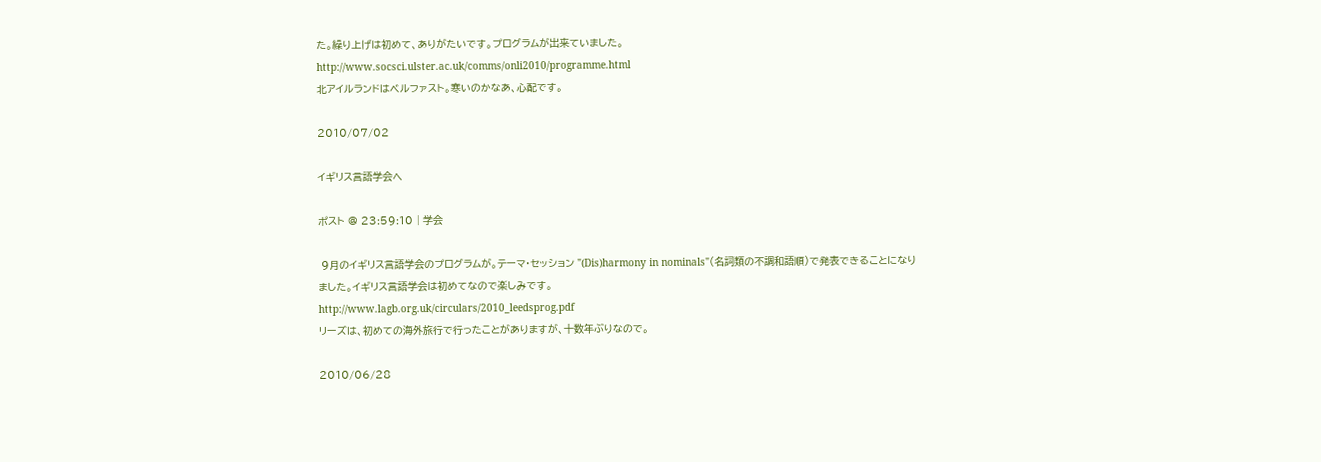た。繰り上げは初めて、ありがたいです。プログラムが出来ていました。
http://www.socsci.ulster.ac.uk/comms/onli2010/programme.html
北アイルランドはベルファスト。寒いのかなあ、心配です。

2010/07/02

イギリス言語学会へ

ポスト @ 23:59:10 | 学会

 9月のイギリス言語学会のプログラムが。テーマ・セッション "(Dis)harmony in nominals"(名詞類の不調和語順)で発表できることになりました。イギリス言語学会は初めてなので楽しみです。
http://www.lagb.org.uk/circulars/2010_leedsprog.pdf
リーズは、初めての海外旅行で行ったことがありますが、十数年ぶりなので。

2010/06/28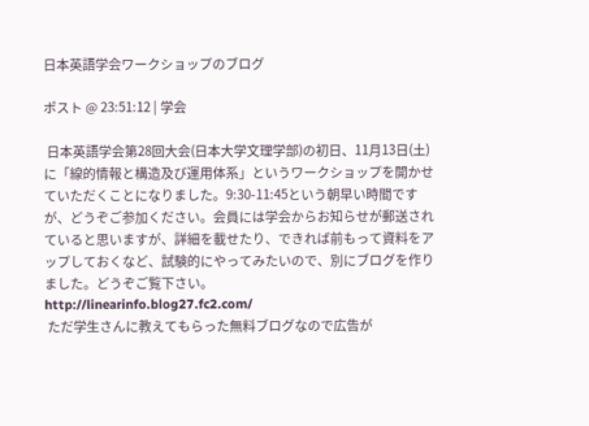日本英語学会ワークショップのブログ

ポスト @ 23:51:12 | 学会

 日本英語学会第28回大会(日本大学文理学部)の初日、11月13日(土)に「線的情報と構造及び運用体系」というワークショップを開かせていただくことになりました。9:30-11:45という朝早い時間ですが、どうぞご参加ください。会員には学会からお知らせが郵送されていると思いますが、詳細を載せたり、できれば前もって資料をアップしておくなど、試験的にやってみたいので、別にブログを作りました。どうぞご覧下さい。
http://linearinfo.blog27.fc2.com/
 ただ学生さんに教えてもらった無料ブログなので広告が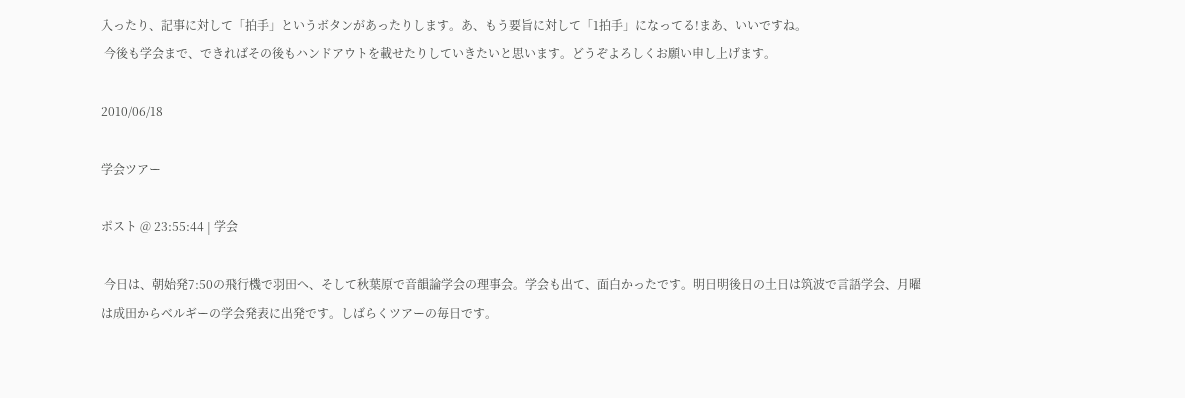入ったり、記事に対して「拍手」というボタンがあったりします。あ、もう要旨に対して「1拍手」になってる!まあ、いいですね。
 今後も学会まで、できればその後もハンドアウトを載せたりしていきたいと思います。どうぞよろしくお願い申し上げます。

2010/06/18

学会ツアー

ポスト @ 23:55:44 | 学会

 今日は、朝始発7:50の飛行機で羽田へ、そして秋葉原で音韻論学会の理事会。学会も出て、面白かったです。明日明後日の土日は筑波で言語学会、月曜は成田からベルギーの学会発表に出発です。しばらくツアーの毎日です。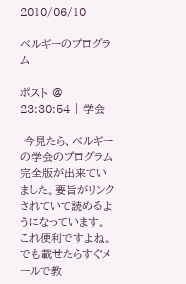2010/06/10

ベルギーのプログラム

ポスト @ 23:30:54 | 学会

 今見たら、ベルギーの学会のプログラム完全版が出来ていました。要旨がリンクされていて読めるようになっています。これ便利ですよね。でも載せたらすぐメールで教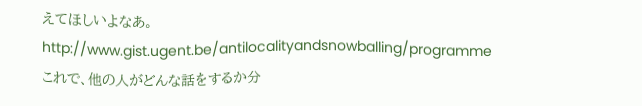えてほしいよなあ。
http://www.gist.ugent.be/antilocalityandsnowballing/programme
これで、他の人がどんな話をするか分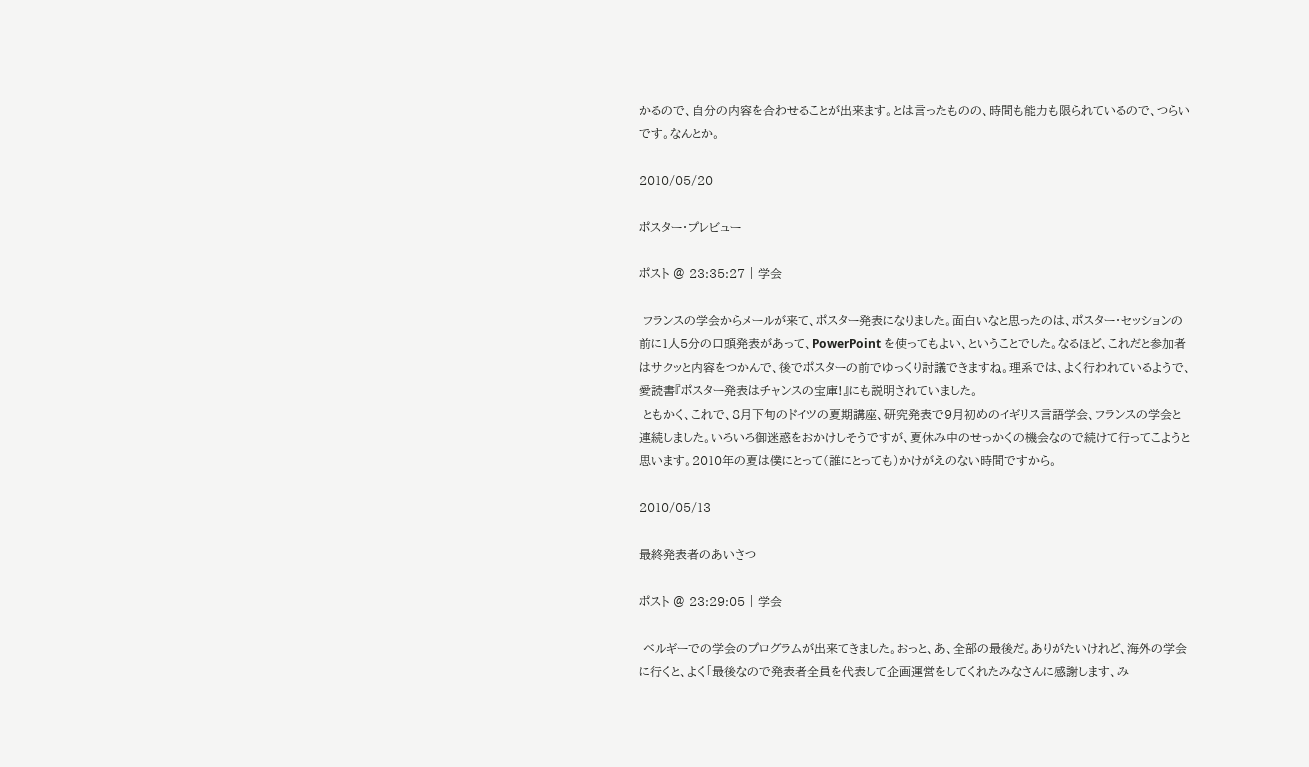かるので、自分の内容を合わせることが出来ます。とは言ったものの、時間も能力も限られているので、つらいです。なんとか。

2010/05/20

ポスター・プレビュー

ポスト @ 23:35:27 | 学会

 フランスの学会からメールが来て、ポスター発表になりました。面白いなと思ったのは、ポスター・セッションの前に1人5分の口頭発表があって、PowerPoint を使ってもよい、ということでした。なるほど、これだと参加者はサクッと内容をつかんで、後でポスターの前でゆっくり討議できますね。理系では、よく行われているようで、愛読書『ポスター発表はチャンスの宝庫!』にも説明されていました。
 ともかく、これで、8月下旬のドイツの夏期講座、研究発表で9月初めのイギリス言語学会、フランスの学会と連続しました。いろいろ御迷惑をおかけしそうですが、夏休み中のせっかくの機会なので続けて行ってこようと思います。2010年の夏は僕にとって(誰にとっても)かけがえのない時間ですから。

2010/05/13

最終発表者のあいさつ

ポスト @ 23:29:05 | 学会

 ベルギーでの学会のプログラムが出来てきました。おっと、あ、全部の最後だ。ありがたいけれど、海外の学会に行くと、よく「最後なので発表者全員を代表して企画運営をしてくれたみなさんに感謝します、み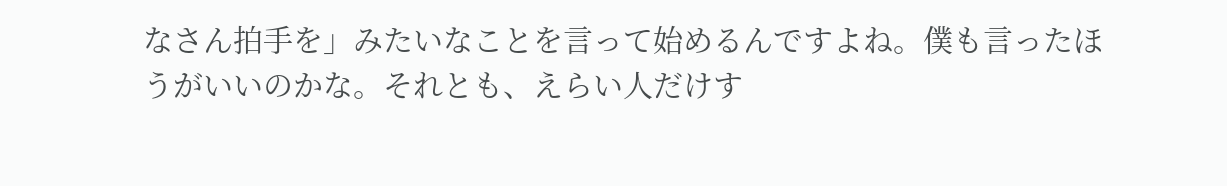なさん拍手を」みたいなことを言って始めるんですよね。僕も言ったほうがいいのかな。それとも、えらい人だけす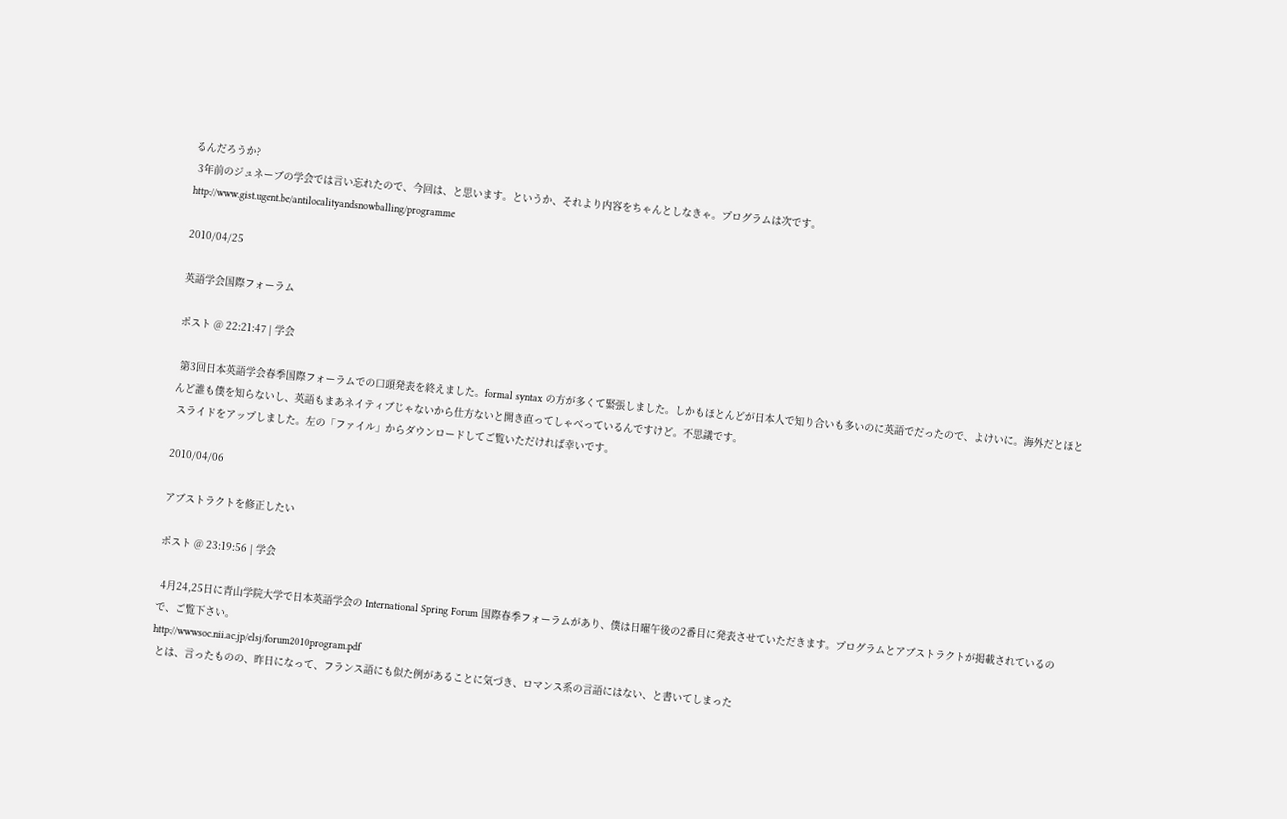るんだろうか?
 3年前のジュネーブの学会では言い忘れたので、今回は、と思います。というか、それより内容をちゃんとしなきゃ。プログラムは次です。
http://www.gist.ugent.be/antilocalityandsnowballing/programme

2010/04/25

英語学会国際フォーラム

ポスト @ 22:21:47 | 学会

 第3回日本英語学会春季国際フォーラムでの口頭発表を終えました。formal syntax の方が多くて緊張しました。しかもほとんどが日本人で知り合いも多いのに英語でだったので、よけいに。海外だとほとんど誰も僕を知らないし、英語もまあネイティブじゃないから仕方ないと開き直ってしゃべっているんですけど。不思議です。
 スライドをアップしました。左の「ファイル」からダウンロードしてご覧いただければ幸いです。

2010/04/06

アブストラクトを修正したい

ポスト @ 23:19:56 | 学会

 4月24,25日に青山学院大学で日本英語学会の International Spring Forum 国際春季フォーラムがあり、僕は日曜午後の2番目に発表させていただきます。プログラムとアブストラクトが掲載されているので、ご覧下さい。
http://wwwsoc.nii.ac.jp/elsj/forum2010program.pdf
 とは、言ったものの、昨日になって、フランス語にも似た例があることに気づき、ロマンス系の言語にはない、と書いてしまった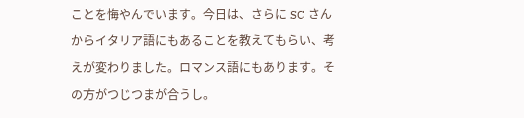ことを悔やんでいます。今日は、さらに SC さんからイタリア語にもあることを教えてもらい、考えが変わりました。ロマンス語にもあります。その方がつじつまが合うし。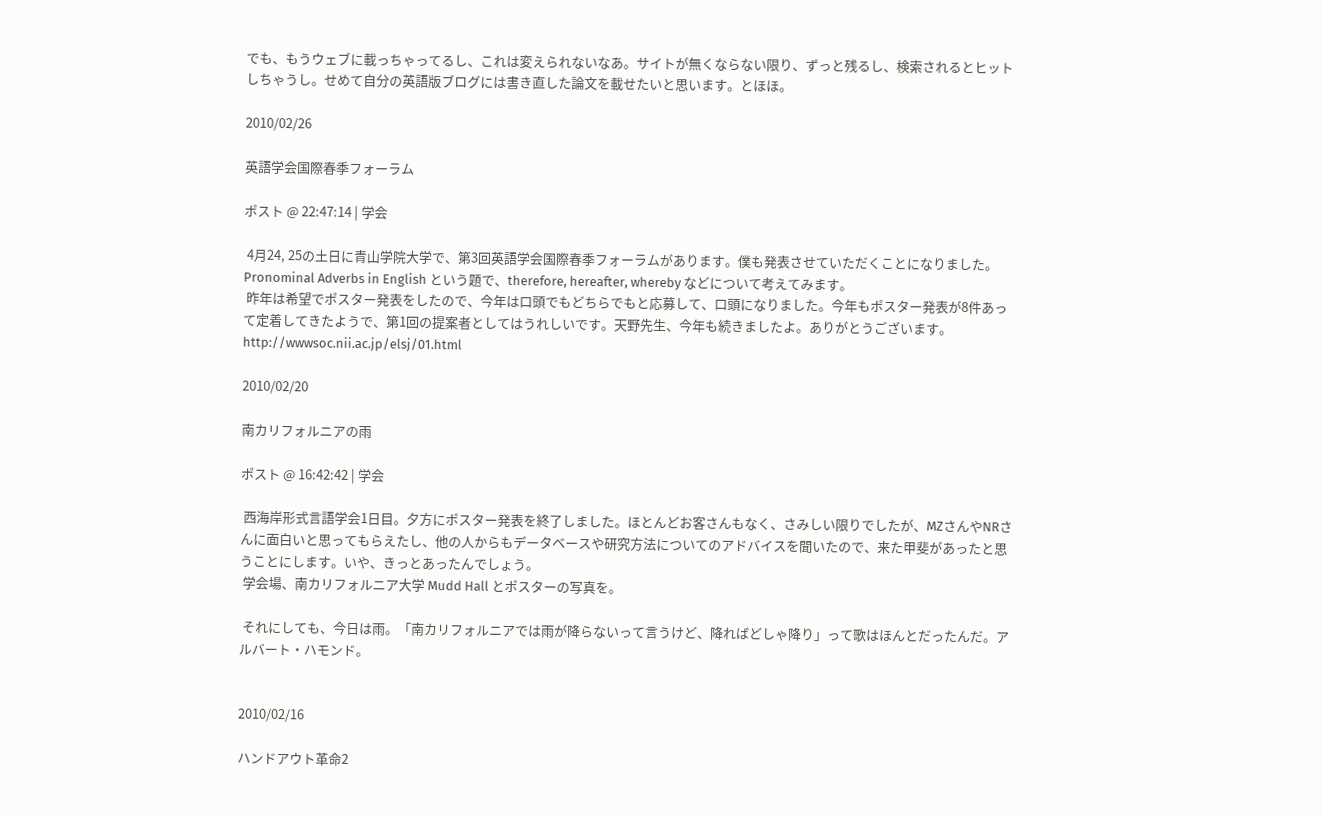でも、もうウェブに載っちゃってるし、これは変えられないなあ。サイトが無くならない限り、ずっと残るし、検索されるとヒットしちゃうし。せめて自分の英語版ブログには書き直した論文を載せたいと思います。とほほ。

2010/02/26

英語学会国際春季フォーラム

ポスト @ 22:47:14 | 学会

 4月24, 25の土日に青山学院大学で、第3回英語学会国際春季フォーラムがあります。僕も発表させていただくことになりました。Pronominal Adverbs in English という題で、therefore, hereafter, whereby などについて考えてみます。
 昨年は希望でポスター発表をしたので、今年は口頭でもどちらでもと応募して、口頭になりました。今年もポスター発表が8件あって定着してきたようで、第1回の提案者としてはうれしいです。天野先生、今年も続きましたよ。ありがとうございます。
http://wwwsoc.nii.ac.jp/elsj/01.html

2010/02/20

南カリフォルニアの雨

ポスト @ 16:42:42 | 学会

 西海岸形式言語学会1日目。夕方にポスター発表を終了しました。ほとんどお客さんもなく、さみしい限りでしたが、MZさんやNRさんに面白いと思ってもらえたし、他の人からもデータベースや研究方法についてのアドバイスを聞いたので、来た甲斐があったと思うことにします。いや、きっとあったんでしょう。
 学会場、南カリフォルニア大学 Mudd Hall とポスターの写真を。

 それにしても、今日は雨。「南カリフォルニアでは雨が降らないって言うけど、降ればどしゃ降り」って歌はほんとだったんだ。アルバート・ハモンド。


2010/02/16

ハンドアウト革命2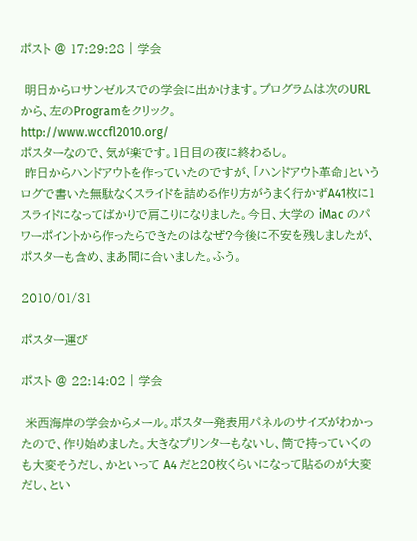ポスト @ 17:29:28 | 学会

 明日からロサンゼルスでの学会に出かけます。プログラムは次のURLから、左のProgramをクリック。
http://www.wccfl2010.org/
ポスターなので、気が楽です。1日目の夜に終わるし。
 昨日からハンドアウトを作っていたのですが、「ハンドアウト革命」というログで書いた無駄なくスライドを詰める作り方がうまく行かずA41枚に1スライドになってばかりで肩こりになりました。今日、大学の iMac のパワーポイントから作ったらできたのはなぜ?今後に不安を残しましたが、ポスターも含め、まあ間に合いました。ふう。

2010/01/31

ポスター運び

ポスト @ 22:14:02 | 学会

 米西海岸の学会からメール。ポスター発表用パネルのサイズがわかったので、作り始めました。大きなプリンターもないし、筒で持っていくのも大変そうだし、かといって A4 だと20枚くらいになって貼るのが大変だし、とい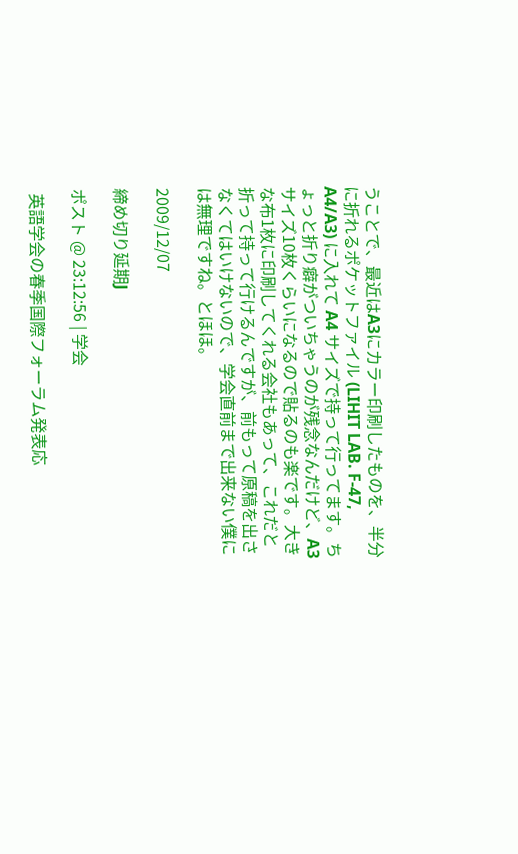うことで、最近はA3にカラー印刷したものを、半分に折れるポケットファイル (LIHIT LAB. F-47, A4/A3) に入れて A4 サイズで持って行ってます。ちょっと折り癖がついちゃうのが残念なんだけど、A3 サイズ10枚くらいになるので貼るのも楽です。大きな布1枚に印刷してくれる会社もあって、これだと折って持って行けるんですが、前もって原稿を出さなくてはいけないので、学会直前まで出来ない僕には無理ですね。とほほ。

2009/12/07

締め切り延期J

ポスト @ 23:12:56 | 学会

 英語学会の春季国際フォーラム発表応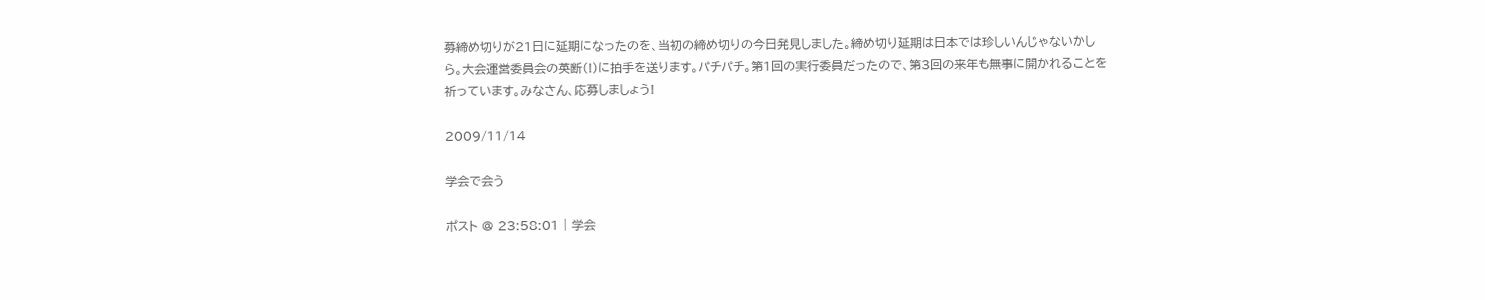募締め切りが21日に延期になったのを、当初の締め切りの今日発見しました。締め切り延期は日本では珍しいんじゃないかしら。大会運営委員会の英断(!)に拍手を送ります。パチパチ。第1回の実行委員だったので、第3回の来年も無事に開かれることを祈っています。みなさん、応募しましょう!

2009/11/14

学会で会う

ポスト @ 23:58:01 | 学会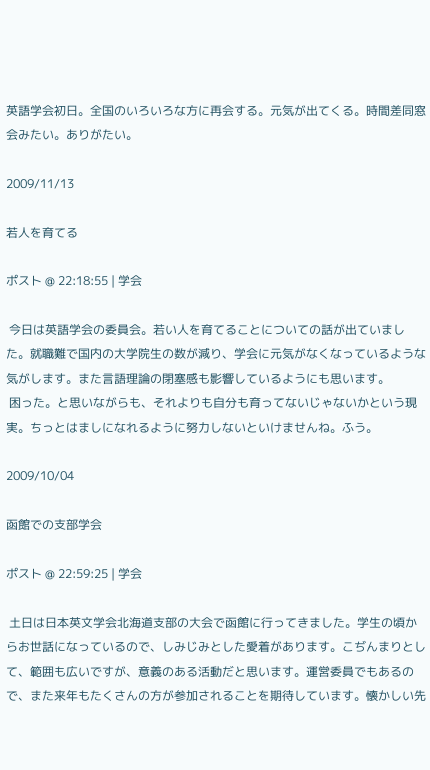英語学会初日。全国のいろいろな方に再会する。元気が出てくる。時間差同窓会みたい。ありがたい。

2009/11/13

若人を育てる

ポスト @ 22:18:55 | 学会

 今日は英語学会の委員会。若い人を育てることについての話が出ていました。就職難で国内の大学院生の数が減り、学会に元気がなくなっているような気がします。また言語理論の閉塞感も影響しているようにも思います。
 困った。と思いながらも、それよりも自分も育ってないじゃないかという現実。ちっとはましになれるように努力しないといけませんね。ふう。

2009/10/04

函館での支部学会

ポスト @ 22:59:25 | 学会

 土日は日本英文学会北海道支部の大会で函館に行ってきました。学生の頃からお世話になっているので、しみじみとした愛着があります。こぢんまりとして、範囲も広いですが、意義のある活動だと思います。運営委員でもあるので、また来年もたくさんの方が参加されることを期待しています。懐かしい先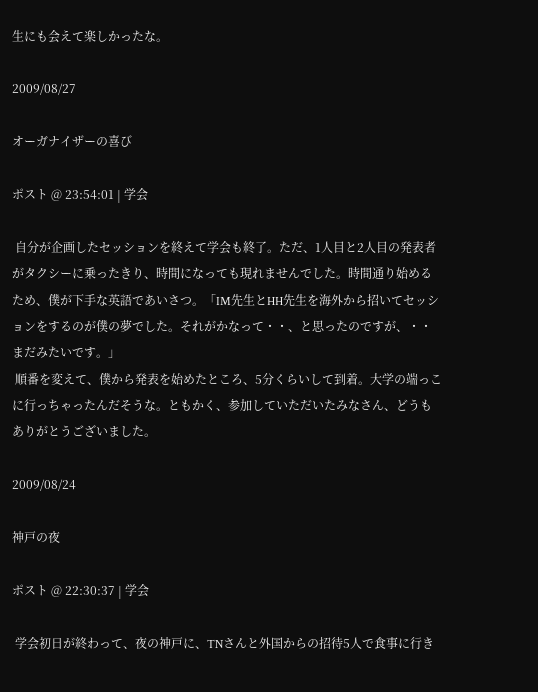生にも会えて楽しかったな。

2009/08/27

オーガナイザーの喜び

ポスト @ 23:54:01 | 学会

 自分が企画したセッションを終えて学会も終了。ただ、1人目と2人目の発表者がタクシーに乗ったきり、時間になっても現れませんでした。時間通り始めるため、僕が下手な英語であいさつ。「IM先生とHH先生を海外から招いてセッションをするのが僕の夢でした。それがかなって・・、と思ったのですが、・・まだみたいです。」
 順番を変えて、僕から発表を始めたところ、5分くらいして到着。大学の端っこに行っちゃったんだそうな。ともかく、参加していただいたみなさん、どうもありがとうございました。

2009/08/24

神戸の夜

ポスト @ 22:30:37 | 学会

 学会初日が終わって、夜の神戸に、TNさんと外国からの招待5人で食事に行き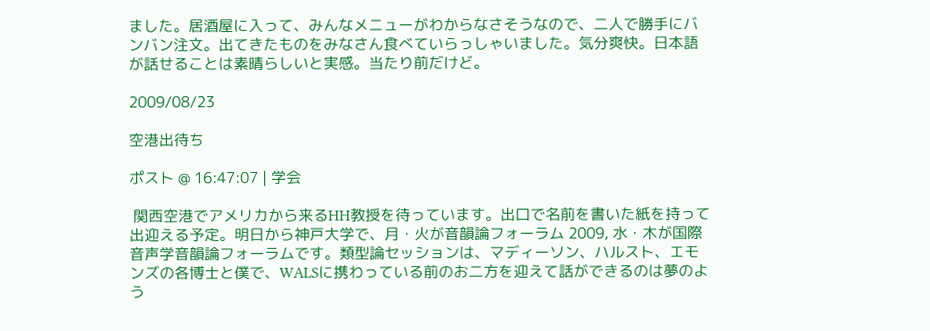ました。居酒屋に入って、みんなメニューがわからなさそうなので、二人で勝手にバンバン注文。出てきたものをみなさん食べていらっしゃいました。気分爽快。日本語が話せることは素晴らしいと実感。当たり前だけど。

2009/08/23

空港出待ち

ポスト @ 16:47:07 | 学会

 関西空港でアメリカから来るHH教授を待っています。出口で名前を書いた紙を持って出迎える予定。明日から神戸大学で、月・火が音韻論フォーラム 2009, 水・木が国際音声学音韻論フォーラムです。類型論セッションは、マディーソン、ハルスト、エモンズの各博士と僕で、WALSに携わっている前のお二方を迎えて話ができるのは夢のよう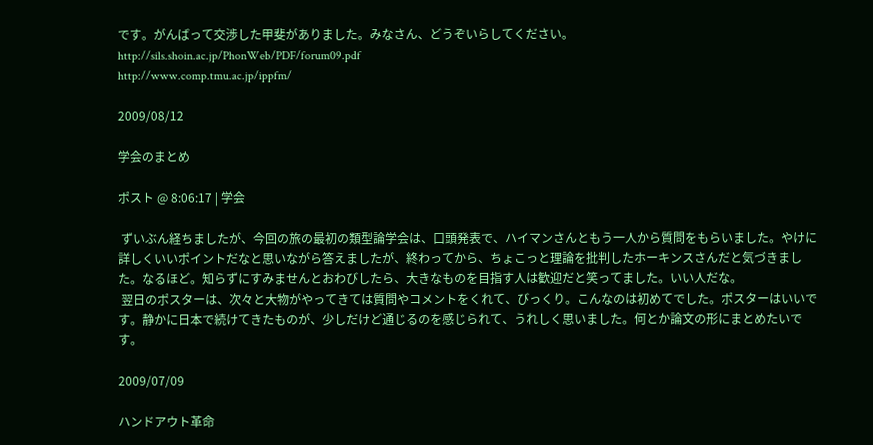です。がんばって交渉した甲斐がありました。みなさん、どうぞいらしてください。
http://sils.shoin.ac.jp/PhonWeb/PDF/forum09.pdf
http://www.comp.tmu.ac.jp/ippfm/

2009/08/12

学会のまとめ

ポスト @ 8:06:17 | 学会

 ずいぶん経ちましたが、今回の旅の最初の類型論学会は、口頭発表で、ハイマンさんともう一人から質問をもらいました。やけに詳しくいいポイントだなと思いながら答えましたが、終わってから、ちょこっと理論を批判したホーキンスさんだと気づきました。なるほど。知らずにすみませんとおわびしたら、大きなものを目指す人は歓迎だと笑ってました。いい人だな。
 翌日のポスターは、次々と大物がやってきては質問やコメントをくれて、びっくり。こんなのは初めてでした。ポスターはいいです。静かに日本で続けてきたものが、少しだけど通じるのを感じられて、うれしく思いました。何とか論文の形にまとめたいです。

2009/07/09

ハンドアウト革命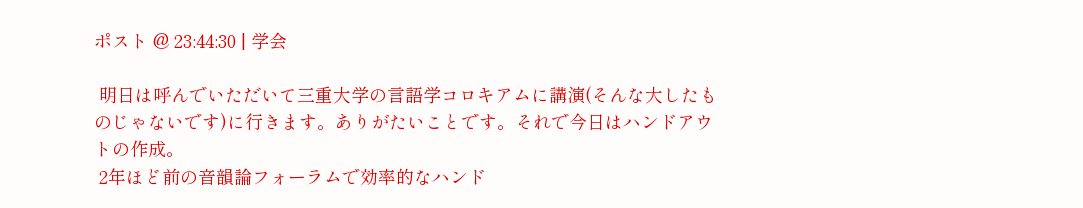ポスト @ 23:44:30 | 学会

 明日は呼んでいただいて三重大学の言語学コロキアムに講演(そんな大したものじゃないです)に行きます。ありがたいことです。それで今日はハンドアウトの作成。
 2年ほど前の音韻論フォーラムで効率的なハンド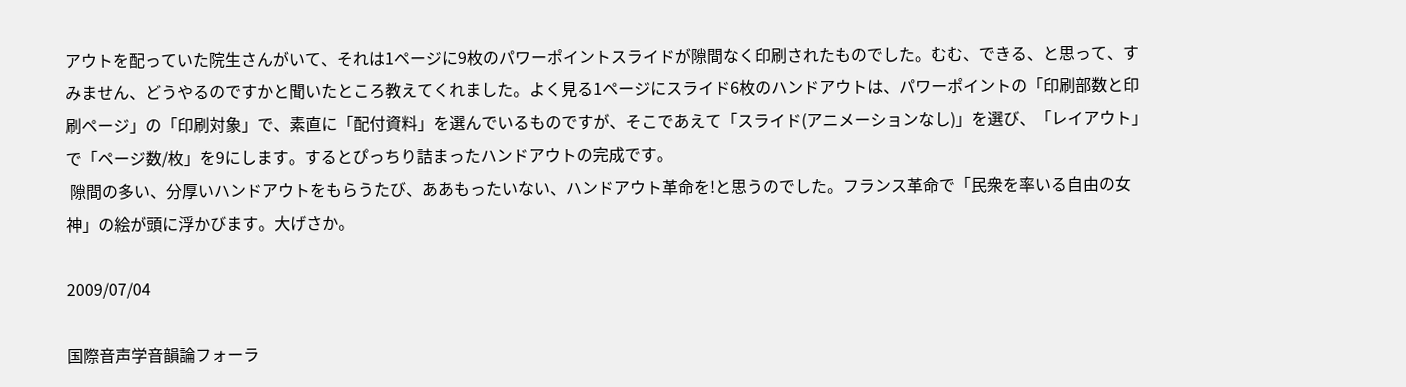アウトを配っていた院生さんがいて、それは1ページに9枚のパワーポイントスライドが隙間なく印刷されたものでした。むむ、できる、と思って、すみません、どうやるのですかと聞いたところ教えてくれました。よく見る1ページにスライド6枚のハンドアウトは、パワーポイントの「印刷部数と印刷ページ」の「印刷対象」で、素直に「配付資料」を選んでいるものですが、そこであえて「スライド(アニメーションなし)」を選び、「レイアウト」で「ページ数/枚」を9にします。するとぴっちり詰まったハンドアウトの完成です。
 隙間の多い、分厚いハンドアウトをもらうたび、ああもったいない、ハンドアウト革命を!と思うのでした。フランス革命で「民衆を率いる自由の女神」の絵が頭に浮かびます。大げさか。

2009/07/04

国際音声学音韻論フォーラ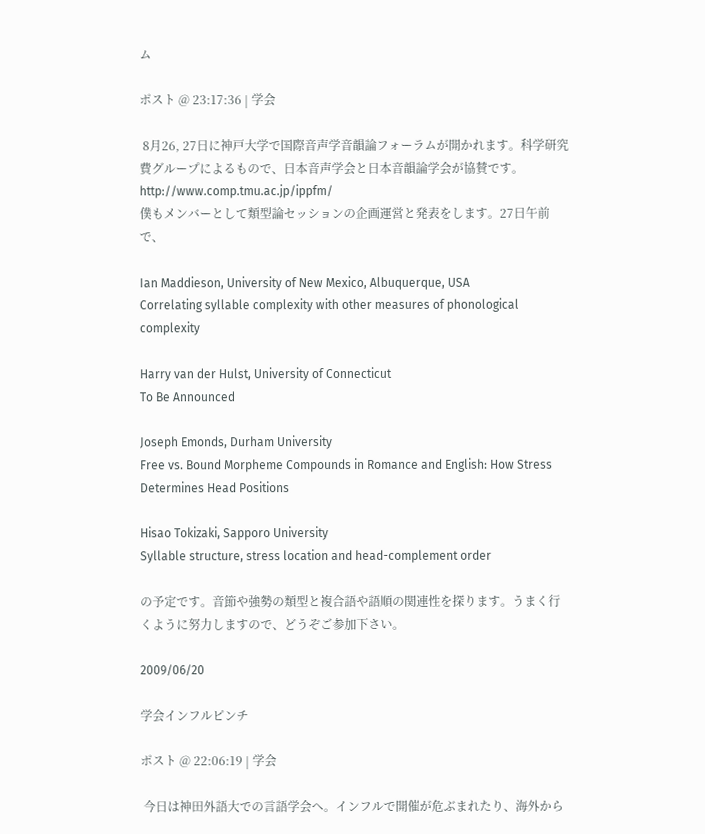ム

ポスト @ 23:17:36 | 学会

 8月26, 27日に神戸大学で国際音声学音韻論フォーラムが開かれます。科学研究費グループによるもので、日本音声学会と日本音韻論学会が協賛です。
http://www.comp.tmu.ac.jp/ippfm/
僕もメンバーとして類型論セッションの企画運営と発表をします。27日午前で、

Ian Maddieson, University of New Mexico, Albuquerque, USA
Correlating syllable complexity with other measures of phonological complexity

Harry van der Hulst, University of Connecticut
To Be Announced

Joseph Emonds, Durham University
Free vs. Bound Morpheme Compounds in Romance and English: How Stress Determines Head Positions

Hisao Tokizaki, Sapporo University
Syllable structure, stress location and head-complement order

の予定です。音節や強勢の類型と複合語や語順の関連性を探ります。うまく行くように努力しますので、どうぞご参加下さい。

2009/06/20

学会インフルピンチ

ポスト @ 22:06:19 | 学会

 今日は神田外語大での言語学会へ。インフルで開催が危ぶまれたり、海外から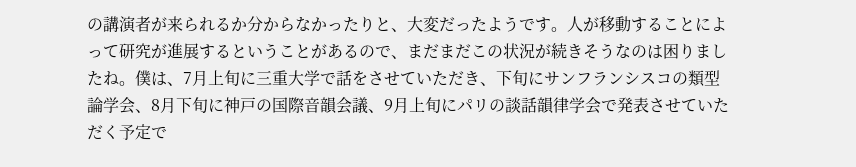の講演者が来られるか分からなかったりと、大変だったようです。人が移動することによって研究が進展するということがあるので、まだまだこの状況が続きそうなのは困りましたね。僕は、7月上旬に三重大学で話をさせていただき、下旬にサンフランシスコの類型論学会、8月下旬に神戸の国際音韻会議、9月上旬にパリの談話韻律学会で発表させていただく予定で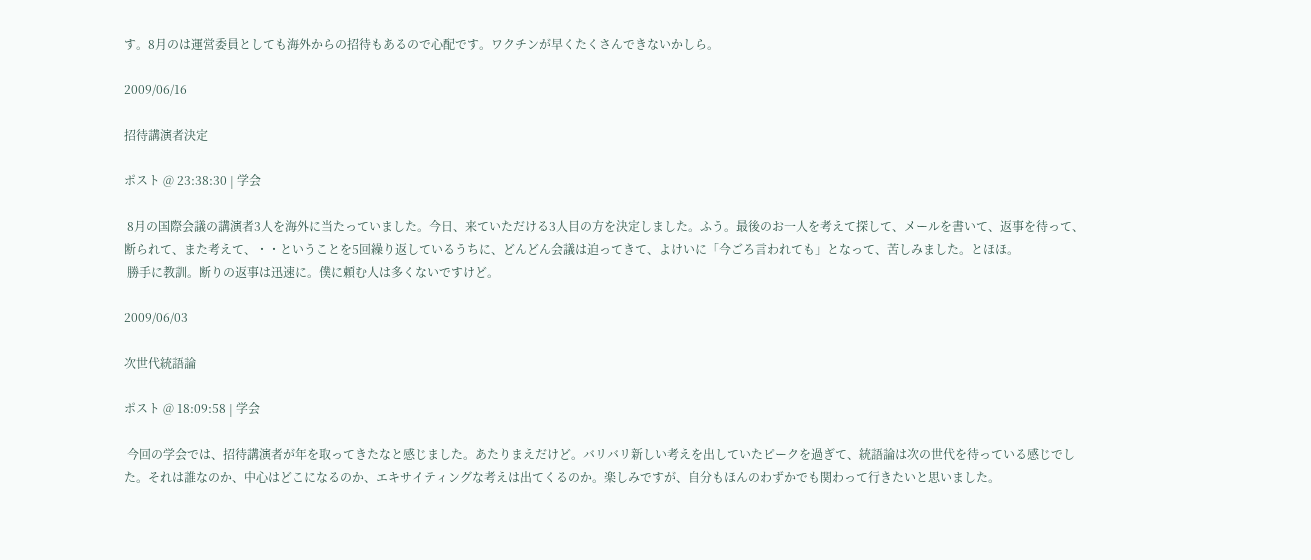す。8月のは運営委員としても海外からの招待もあるので心配です。ワクチンが早くたくさんできないかしら。

2009/06/16

招待講演者決定

ポスト @ 23:38:30 | 学会

 8月の国際会議の講演者3人を海外に当たっていました。今日、来ていただける3人目の方を決定しました。ふう。最後のお一人を考えて探して、メールを書いて、返事を待って、断られて、また考えて、・・ということを5回繰り返しているうちに、どんどん会議は迫ってきて、よけいに「今ごろ言われても」となって、苦しみました。とほほ。
 勝手に教訓。断りの返事は迅速に。僕に頼む人は多くないですけど。

2009/06/03

次世代統語論

ポスト @ 18:09:58 | 学会

 今回の学会では、招待講演者が年を取ってきたなと感じました。あたりまえだけど。バリバリ新しい考えを出していたピークを過ぎて、統語論は次の世代を待っている感じでした。それは誰なのか、中心はどこになるのか、エキサイティングな考えは出てくるのか。楽しみですが、自分もほんのわずかでも関わって行きたいと思いました。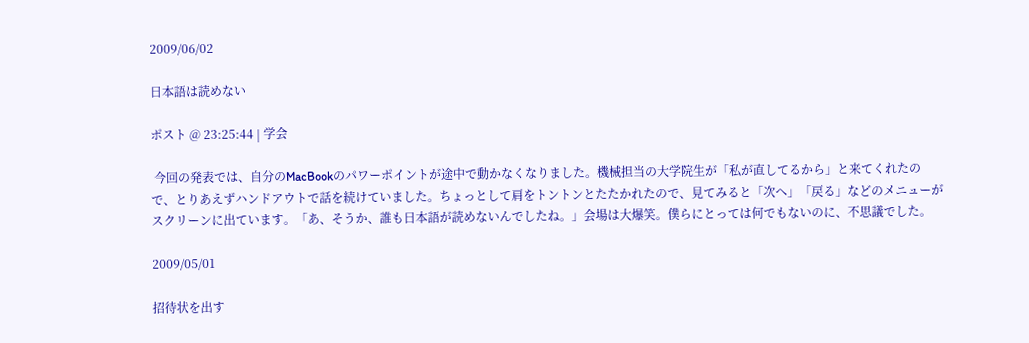2009/06/02

日本語は読めない

ポスト @ 23:25:44 | 学会

 今回の発表では、自分のMacBookのパワーポイントが途中で動かなくなりました。機械担当の大学院生が「私が直してるから」と来てくれたので、とりあえずハンドアウトで話を続けていました。ちょっとして肩をトントンとたたかれたので、見てみると「次へ」「戻る」などのメニューがスクリーンに出ています。「あ、そうか、誰も日本語が読めないんでしたね。」会場は大爆笑。僕らにとっては何でもないのに、不思議でした。

2009/05/01

招待状を出す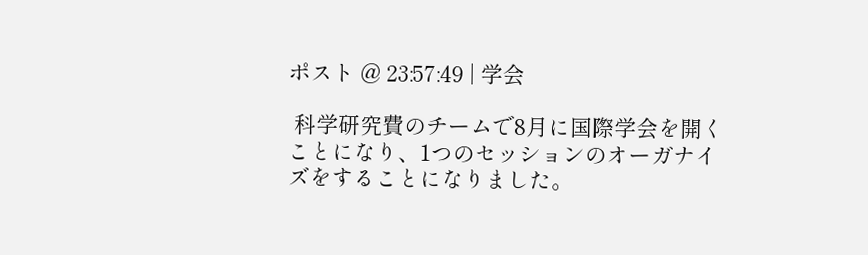ポスト @ 23:57:49 | 学会

 科学研究費のチームで8月に国際学会を開くことになり、1つのセッションのオーガナイズをすることになりました。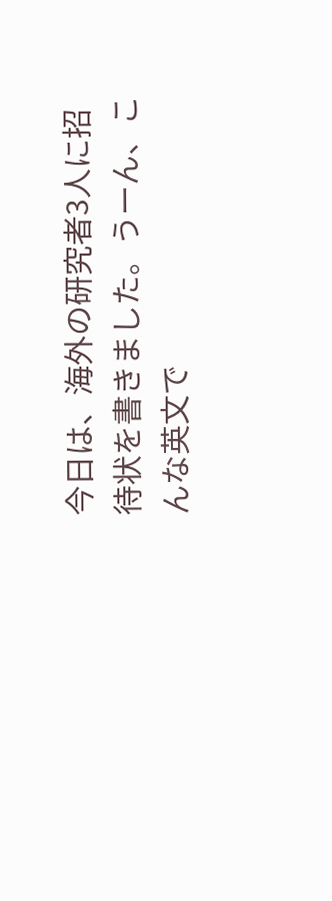今日は、海外の研究者3人に招待状を書きました。うーん、こんな英文で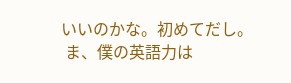いいのかな。初めてだし。
 ま、僕の英語力は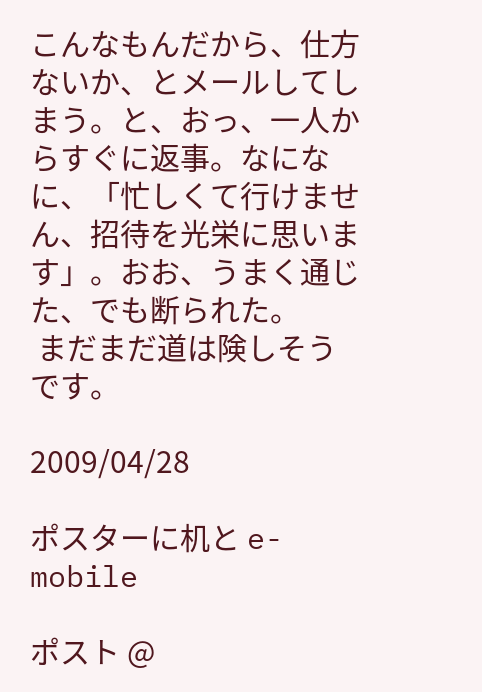こんなもんだから、仕方ないか、とメールしてしまう。と、おっ、一人からすぐに返事。なになに、「忙しくて行けません、招待を光栄に思います」。おお、うまく通じた、でも断られた。
 まだまだ道は険しそうです。

2009/04/28

ポスターに机と e-mobile

ポスト @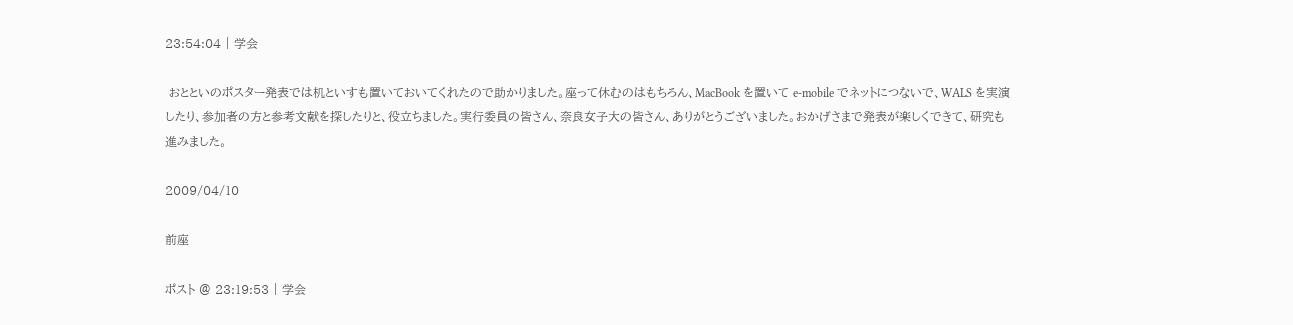23:54:04 | 学会

 おとといのポスター発表では机といすも置いておいてくれたので助かりました。座って休むのはもちろん、MacBook を置いて e-mobile でネットにつないで、WALS を実演したり、参加者の方と参考文献を探したりと、役立ちました。実行委員の皆さん、奈良女子大の皆さん、ありがとうございました。おかげさまで発表が楽しくできて、研究も進みました。

2009/04/10

前座

ポスト @ 23:19:53 | 学会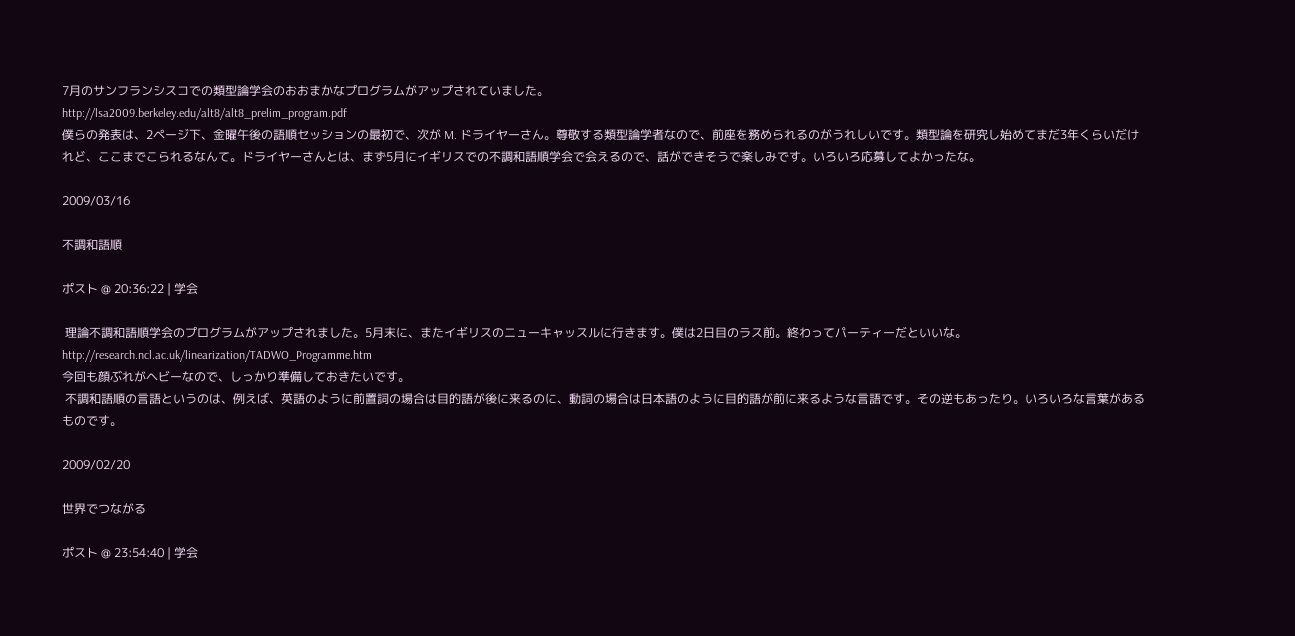7月のサンフランシスコでの類型論学会のおおまかなプログラムがアップされていました。
http://lsa2009.berkeley.edu/alt8/alt8_prelim_program.pdf
僕らの発表は、2ページ下、金曜午後の語順セッションの最初で、次が M. ドライヤーさん。尊敬する類型論学者なので、前座を務められるのがうれしいです。類型論を研究し始めてまだ3年くらいだけれど、ここまでこられるなんて。ドライヤーさんとは、まず5月にイギリスでの不調和語順学会で会えるので、話ができそうで楽しみです。いろいろ応募してよかったな。

2009/03/16

不調和語順

ポスト @ 20:36:22 | 学会

 理論不調和語順学会のプログラムがアップされました。5月末に、またイギリスのニューキャッスルに行きます。僕は2日目のラス前。終わってパーティーだといいな。
http://research.ncl.ac.uk/linearization/TADWO_Programme.htm
今回も顔ぶれがヘビーなので、しっかり準備しておきたいです。
 不調和語順の言語というのは、例えば、英語のように前置詞の場合は目的語が後に来るのに、動詞の場合は日本語のように目的語が前に来るような言語です。その逆もあったり。いろいろな言葉があるものです。

2009/02/20

世界でつながる

ポスト @ 23:54:40 | 学会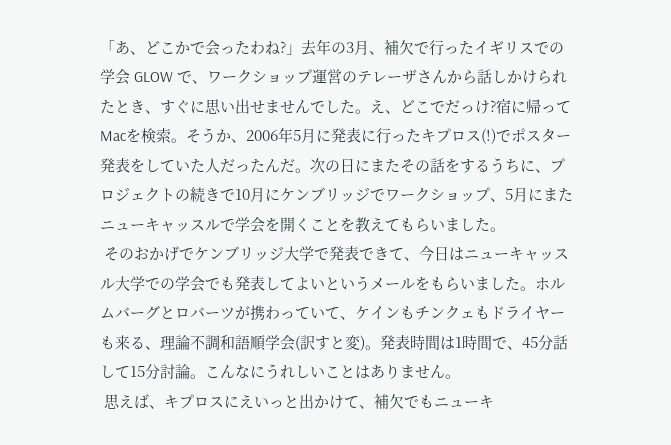「あ、どこかで会ったわね?」去年の3月、補欠で行ったイギリスでの学会 GLOW で、ワークショップ運営のテレーザさんから話しかけられたとき、すぐに思い出せませんでした。え、どこでだっけ?宿に帰ってMacを検索。そうか、2006年5月に発表に行ったキプロス(!)でポスター発表をしていた人だったんだ。次の日にまたその話をするうちに、プロジェクトの続きで10月にケンブリッジでワークショップ、5月にまたニューキャッスルで学会を開くことを教えてもらいました。
 そのおかげでケンブリッジ大学で発表できて、今日はニューキャッスル大学での学会でも発表してよいというメールをもらいました。ホルムバーグとロバーツが携わっていて、ケインもチンクェもドライヤーも来る、理論不調和語順学会(訳すと変)。発表時間は1時間で、45分話して15分討論。こんなにうれしいことはありません。
 思えば、キプロスにえいっと出かけて、補欠でもニューキ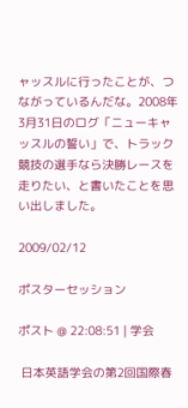ャッスルに行ったことが、つながっているんだな。2008年3月31日のログ「ニューキャッスルの誓い」で、トラック競技の選手なら決勝レースを走りたい、と書いたことを思い出しました。

2009/02/12

ポスターセッション

ポスト @ 22:08:51 | 学会

 日本英語学会の第2回国際春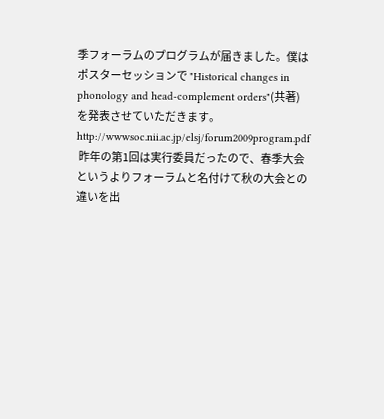季フォーラムのプログラムが届きました。僕はポスターセッションで "Historical changes in phonology and head-complement orders"(共著)を発表させていただきます。
http://wwwsoc.nii.ac.jp/elsj/forum2009program.pdf
 昨年の第1回は実行委員だったので、春季大会というよりフォーラムと名付けて秋の大会との違いを出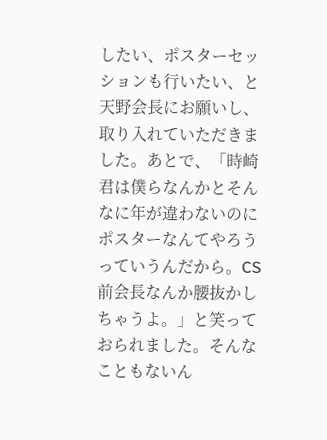したい、ポスターセッションも行いたい、と天野会長にお願いし、取り入れていただきました。あとで、「時崎君は僕らなんかとそんなに年が違わないのにポスターなんてやろうっていうんだから。CS前会長なんか腰抜かしちゃうよ。」と笑っておられました。そんなこともないん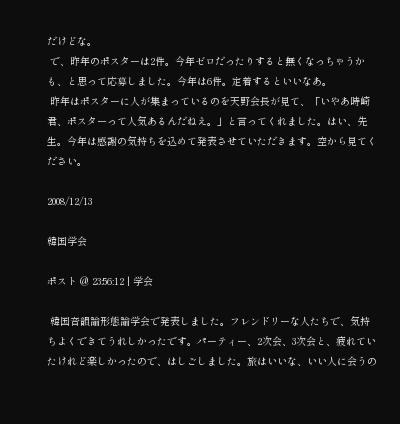だけどな。
 で、昨年のポスターは2件。今年ゼロだったりすると無くなっちゃうかも、と思って応募しました。今年は6件。定着するといいなあ。
 昨年はポスターに人が集まっているのを天野会長が見て、「いやあ時崎君、ポスターって人気あるんだねえ。」と言ってくれました。はい、先生。今年は感謝の気持ちを込めて発表させていただきます。空から見てください。

2008/12/13

韓国学会

ポスト @ 23:56:12 | 学会

 韓国音韻論形態論学会で発表しました。フレンドリーな人たちで、気持ちよくできてうれしかったです。パーティー、2次会、3次会と、疲れていたけれど楽しかったので、はしごしました。旅はいいな、いい人に会うの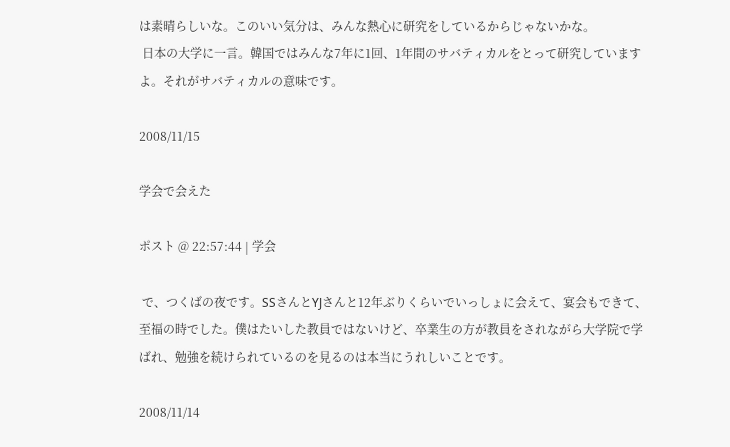は素晴らしいな。このいい気分は、みんな熱心に研究をしているからじゃないかな。
 日本の大学に一言。韓国ではみんな7年に1回、1年間のサバティカルをとって研究していますよ。それがサバティカルの意味です。

2008/11/15

学会で会えた

ポスト @ 22:57:44 | 学会

 で、つくばの夜です。SSさんとYJさんと12年ぶりくらいでいっしょに会えて、宴会もできて、至福の時でした。僕はたいした教員ではないけど、卒業生の方が教員をされながら大学院で学ばれ、勉強を続けられているのを見るのは本当にうれしいことです。

2008/11/14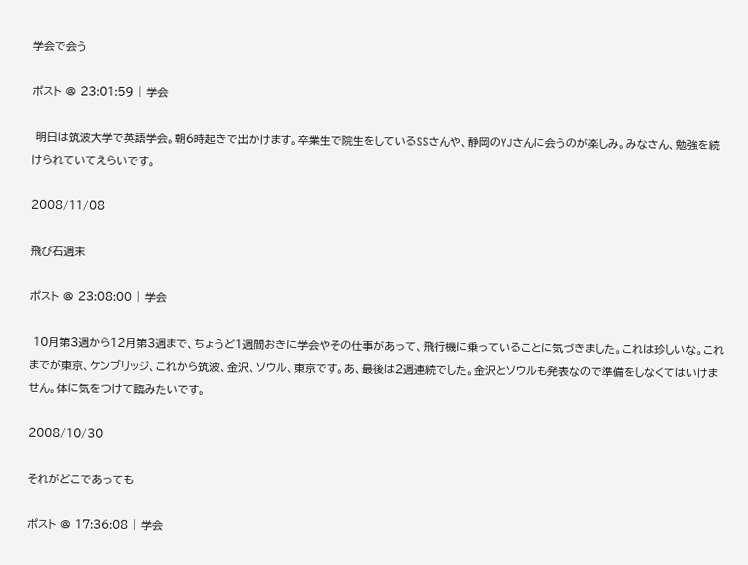学会で会う

ポスト @ 23:01:59 | 学会

 明日は筑波大学で英語学会。朝6時起きで出かけます。卒業生で院生をしているSSさんや、静岡のYJさんに会うのが楽しみ。みなさん、勉強を続けられていてえらいです。

2008/11/08

飛び石週末

ポスト @ 23:08:00 | 学会

 10月第3週から12月第3週まで、ちょうど1週間おきに学会やその仕事があって、飛行機に乗っていることに気づきました。これは珍しいな。これまでが東京、ケンブリッジ、これから筑波、金沢、ソウル、東京です。あ、最後は2週連続でした。金沢とソウルも発表なので準備をしなくてはいけません。体に気をつけて臨みたいです。

2008/10/30

それがどこであっても

ポスト @ 17:36:08 | 学会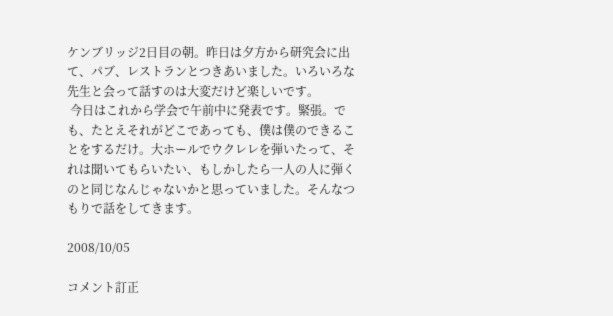ケンブリッジ2日目の朝。昨日は夕方から研究会に出て、パブ、レストランとつきあいました。いろいろな先生と会って話すのは大変だけど楽しいです。
 今日はこれから学会で午前中に発表です。緊張。でも、たとえそれがどこであっても、僕は僕のできることをするだけ。大ホールでウクレレを弾いたって、それは聞いてもらいたい、もしかしたら一人の人に弾くのと同じなんじゃないかと思っていました。そんなつもりで話をしてきます。

2008/10/05

コメント訂正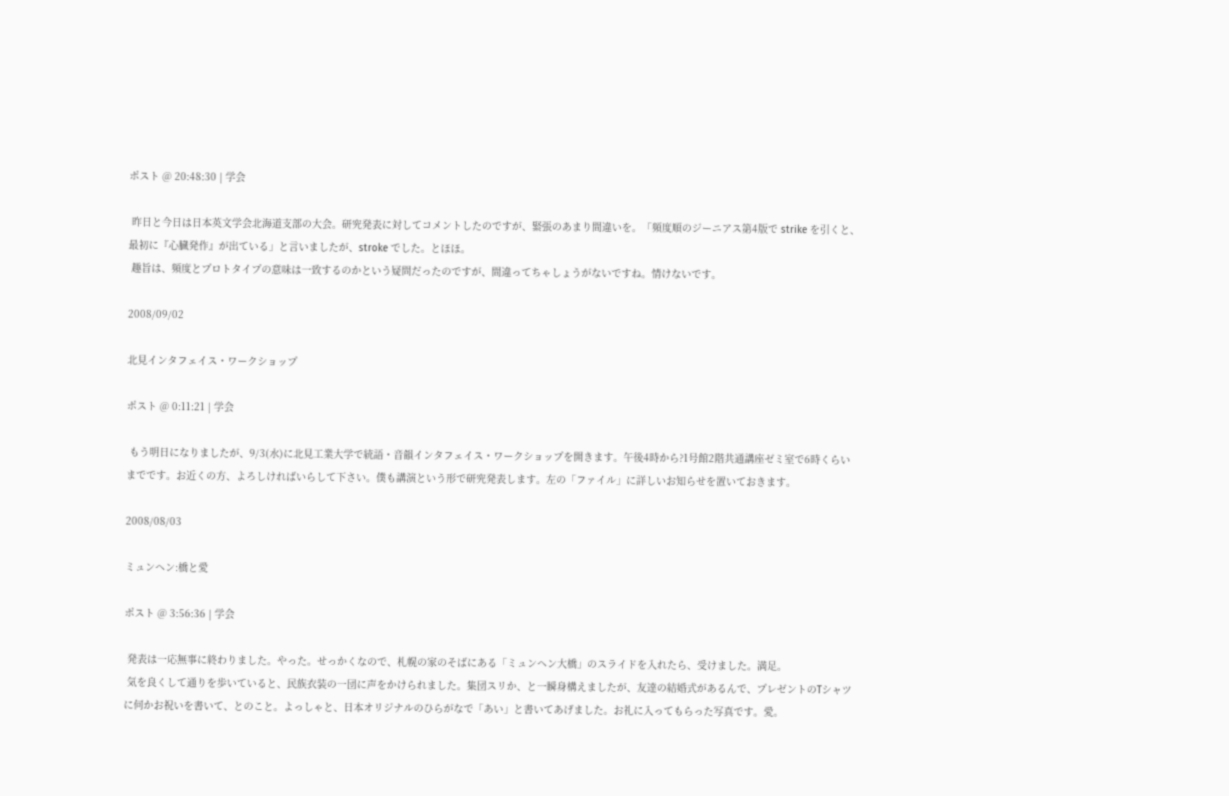ポスト @ 20:48:30 | 学会

 昨日と今日は日本英文学会北海道支部の大会。研究発表に対してコメントしたのですが、緊張のあまり間違いを。「頻度順のジーニアス第4版で strike を引くと、最初に『心臓発作』が出ている」と言いましたが、stroke でした。とほほ。
 趣旨は、頻度とプロトタイプの意味は一致するのかという疑問だったのですが、間違ってちゃしょうがないですね。情けないです。

2008/09/02

北見インタフェイス・ワークショップ

ポスト @ 0:11:21 | 学会

 もう明日になりましたが、9/3(水)に北見工業大学で統語・音韻インタフェイス・ワークショップを開きます。午後4時から?1号館2階共通講座ゼミ室で6時くらいまでです。お近くの方、よろしければいらして下さい。僕も講演という形で研究発表します。左の「ファイル」に詳しいお知らせを置いておきます。

2008/08/03

ミュンヘン:橋と愛

ポスト @ 3:56:36 | 学会

 発表は一応無事に終わりました。やった。せっかくなので、札幌の家のそばにある「ミュンヘン大橋」のスライドを入れたら、受けました。満足。
 気を良くして通りを歩いていると、民族衣装の一団に声をかけられました。集団スリか、と一瞬身構えましたが、友達の結婚式があるんで、プレゼントのTシャツに何かお祝いを書いて、とのこと。よっしゃと、日本オリジナルのひらがなで「あい」と書いてあげました。お礼に入ってもらった写真です。愛。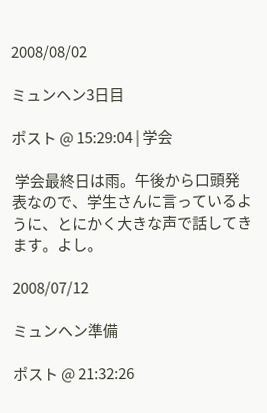2008/08/02

ミュンヘン3日目

ポスト @ 15:29:04 | 学会

 学会最終日は雨。午後から口頭発表なので、学生さんに言っているように、とにかく大きな声で話してきます。よし。

2008/07/12

ミュンヘン準備

ポスト @ 21:32:26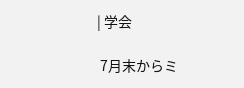| 学会

 7月末からミ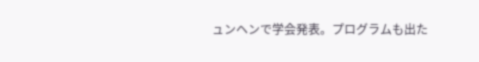ュンヘンで学会発表。プログラムも出た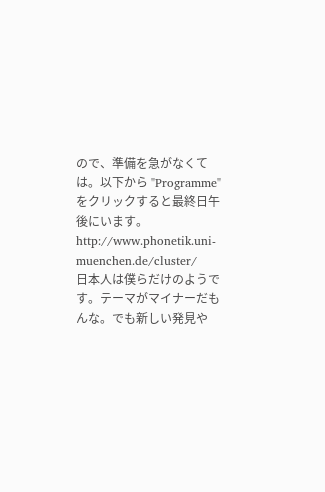ので、準備を急がなくては。以下から "Programme" をクリックすると最終日午後にいます。
http://www.phonetik.uni-muenchen.de/cluster/
日本人は僕らだけのようです。テーマがマイナーだもんな。でも新しい発見や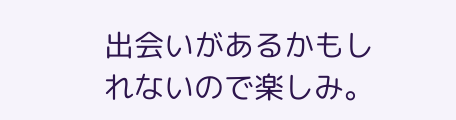出会いがあるかもしれないので楽しみ。